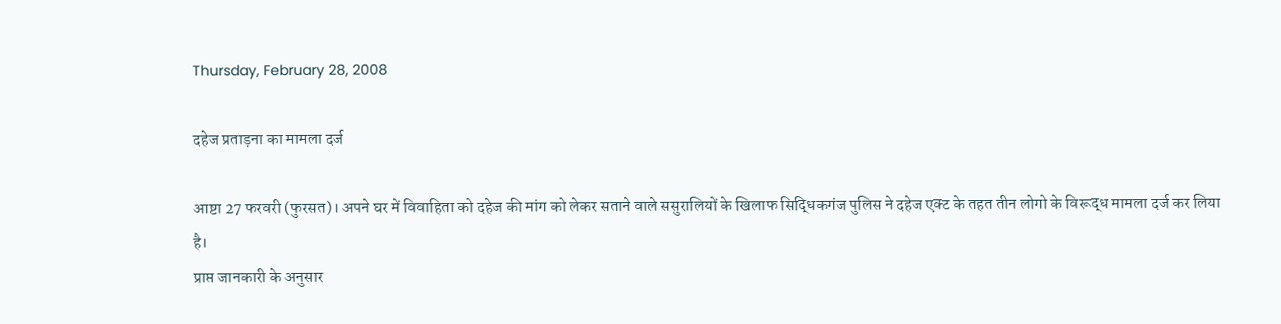Thursday, February 28, 2008

दहेज प्रताड़ना का मामला दर्ज

आष्टा 27 फरवरी (फुरसत)। अपने घर में विवाहिता को दहेज की मांग को लेकर सताने वाले ससुरालियों के खिलाफ सिद्धिकगंज पुलिस ने दहेज एक्ट के तहत तीन लोगो के विरूद्ध मामला दर्ज कर लिया है।
प्राप्त जानकारी के अनुसार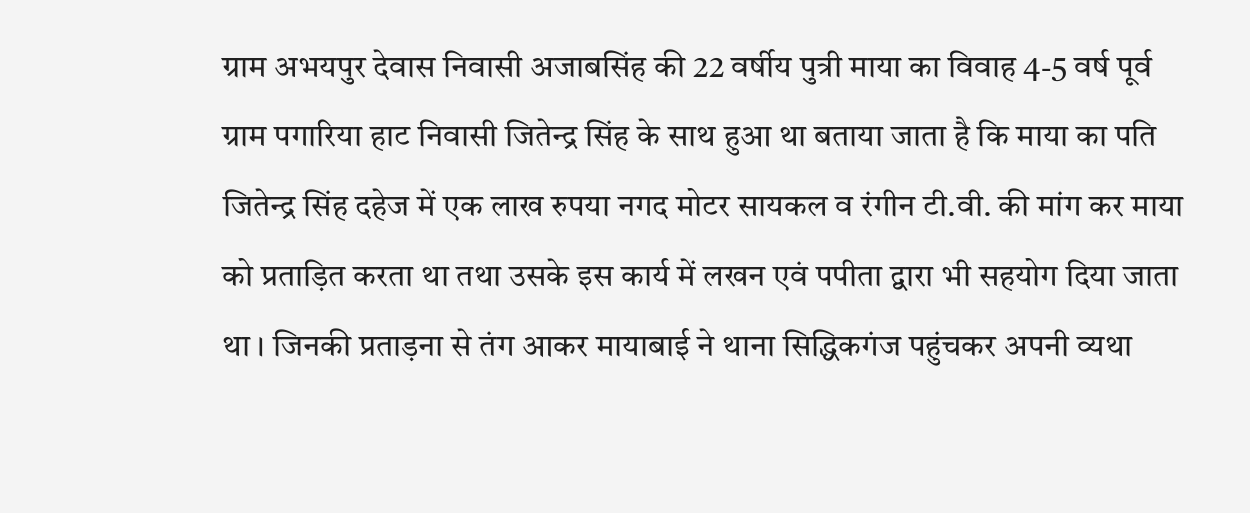ग्राम अभयपुर देवास निवासी अजाबसिंह की 22 वर्षीय पुत्री माया का विवाह 4-5 वर्ष पूर्व ग्राम पगारिया हाट निवासी जितेन्द्र सिंह के साथ हुआ था बताया जाता है कि माया का पति जितेन्द्र सिंह दहेज में एक लाख रुपया नगद मोटर सायकल व रंगीन टी.वी. की मांग कर माया को प्रताड़ित करता था तथा उसके इस कार्य में लखन एवं पपीता द्वारा भी सहयोग दिया जाता था । जिनकी प्रताड़ना से तंग आकर मायाबाई ने थाना सिद्धिकगंज पहुंचकर अपनी व्यथा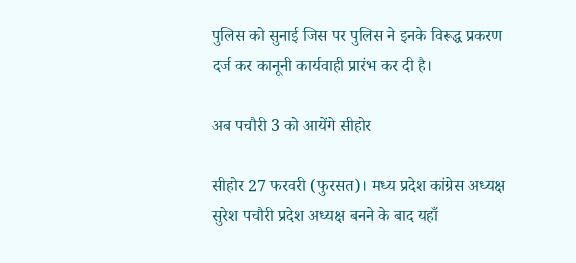पुलिस को सुनाई जिस पर पुलिस ने इनके विरूद्ध प्रकरण दर्ज कर कानूनी कार्यवाही प्रारंभ कर दी है।

अब पचौरी 3 को आयेंगे सीहोर

सीहोर 27 फरवरी (फुरसत)। मध्य प्रदेश कांग्रेस अध्यक्ष सुरेश पचौरी प्रदेश अध्यक्ष बनने के बाद यहाँ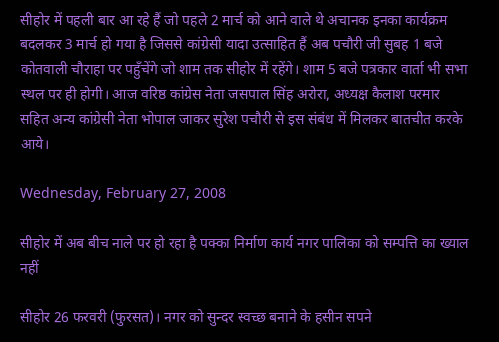सीहोर में पहली बार आ रहे हैं जो पहले 2 मार्च को आने वाले थे अचानक इनका कार्यक्रम बदलकर 3 मार्च हो गया है जिससे कांग्रेसी यादा उत्साहित हैं अब पचौरी जी सुबह 1 बजे कोतवाली चौराहा पर पहुँचेंगे जो शाम तक सीहोर में रहेंगे। शाम 5 बजे पत्रकार वार्ता भी सभा स्थल पर ही होगी। आज वरिष्ठ कांग्रेस नेता जसपाल सिंह अरोरा, अध्यक्ष कैलाश परमार सहित अन्य कांग्रेसी नेता भोपाल जाकर सुरेश पचौरी से इस संबंध में मिलकर बातचीत करके आये।

Wednesday, February 27, 2008

सीहोर में अब बीच नाले पर हो रहा है पक्का निर्माण कार्य नगर पालिका को सम्पत्ति का ख्याल नहीं

सीहोर 26 फरवरी (फुरसत)। नगर को सुन्दर स्वच्छ बनाने के हसीन सपने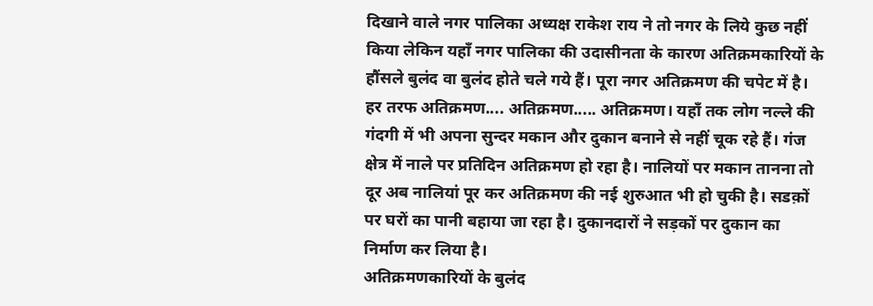दिखाने वाले नगर पालिका अध्यक्ष राकेश राय ने तो नगर के लिये कुछ नहीं किया लेकिन यहाँ नगर पालिका की उदासीनता के कारण अतिक्रमकारियों के हौंसले बुलंद वा बुलंद होते चले गये हैं। पूरा नगर अतिक्रमण की चपेट में है। हर तरफ अतिक्रमण.... अतिक्रमण..... अतिक्रमण। यहाँ तक लोग नल्ले की गंदगी में भी अपना सुन्दर मकान और दुकान बनाने से नहीं चूक रहे हैं। गंज क्षेत्र में नाले पर प्रतिदिन अतिक्रमण हो रहा है। नालियों पर मकान तानना तो दूर अब नालियां पूर कर अतिक्रमण की नई शुरुआत भी हो चुकी है। सडक़ों पर घरों का पानी बहाया जा रहा है। दुकानदारों ने सड़कों पर दुकान का निर्माण कर लिया है।
अतिक्रमणकारियों के बुलंद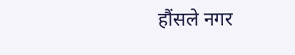हौंसले नगर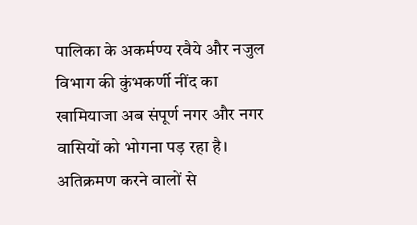पालिका के अकर्मण्य रवैये और नजुल विभाग की कुंभकर्णी नींद का खामियाजा अब संपूर्ण नगर और नगर वासियों को भोगना पड़ रहा है। अतिक्रमण करने वालों से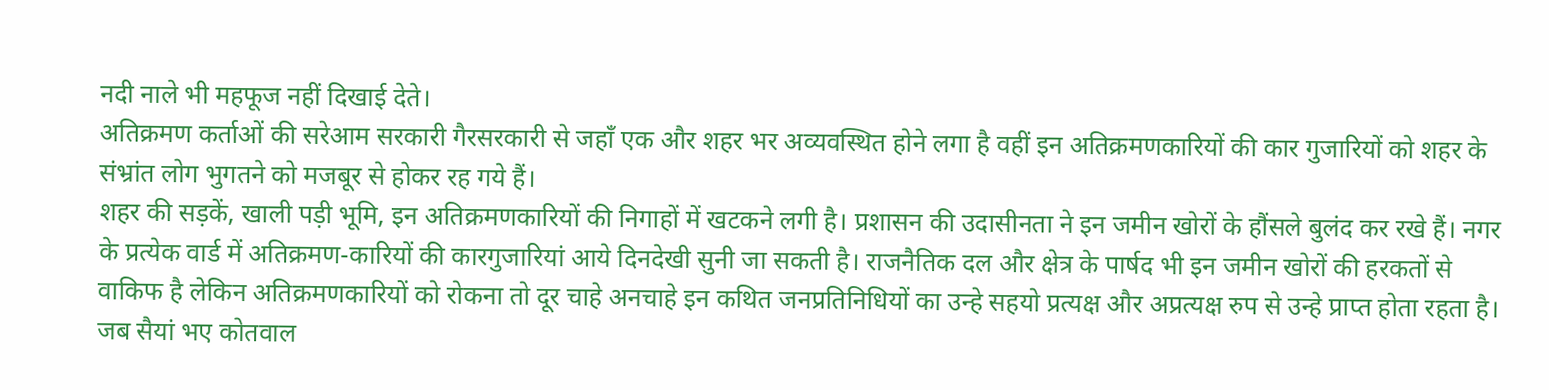नदी नाले भी महफूज नहीं दिखाई देते।
अतिक्रमण कर्ताओं की सरेआम सरकारी गैरसरकारी से जहाँ एक और शहर भर अव्यवस्थित होने लगा है वहीं इन अतिक्रमणकारियों की कार गुजारियों को शहर के संभ्रांत लोग भुगतने को मजबूर से होकर रह गये हैं।
शहर की सड़कें, खाली पड़ी भूमि, इन अतिक्रमणकारियों की निगाहों में खटकने लगी है। प्रशासन की उदासीनता ने इन जमीन खोरों के हौंसले बुलंद कर रखे हैं। नगर के प्रत्येक वार्ड में अतिक्रमण-कारियों की कारगुजारियां आये दिनदेखी सुनी जा सकती है। राजनैतिक दल और क्षेत्र के पार्षद भी इन जमीन खोरों की हरकतों से वाकिफ है लेकिन अतिक्रमणकारियों को रोकना तो दूर चाहे अनचाहे इन कथित जनप्रतिनिधियों का उन्हे सहयो प्रत्यक्ष और अप्रत्यक्ष रुप से उन्हे प्राप्त होता रहता है। जब सैयां भए कोतवाल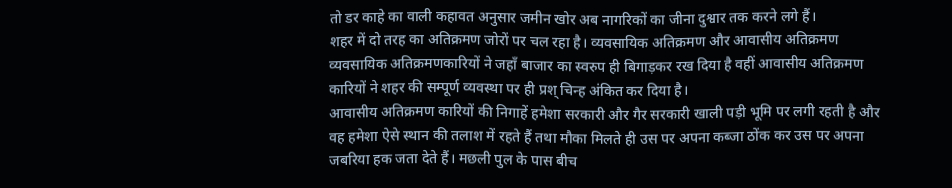तो डर काहे का वाली कहावत अनुसार जमीन खोर अब नागरिकों का जीना दुश्वार तक करने लगे हैं।
शहर में दो तरह का अतिक्रमण जोरों पर चल रहा है। व्यवसायिक अतिक्रमण और आवासीय अतिक्रमण व्यवसायिक अतिक्रमणकारियों ने जहाँ बाजार का स्वरुप ही बिगाड़कर रख दिया है वहीं आवासीय अतिक्रमण कारियों ने शहर की सम्पूर्ण व्यवस्था पर ही प्रश् चिन्ह अंकित कर दिया है।
आवासीय अतिक्रमण कारियों की निगाहें हमेशा सरकारी और गैर सरकारी खाली पड़ी भूमि पर लगी रहती है और वह हमेशा ऐसे स्थान की तलाश में रहते हैं तथा मौका मिलते ही उस पर अपना कब्जा ठोंक कर उस पर अपना जबरिया हक जता देते हैं। मछली पुल के पास बीच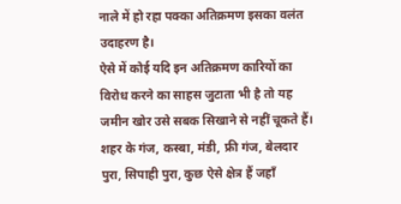नाले में हो रहा पक्का अतिक्रमण इसका वलंत उदाहरण है।
ऐसे में कोई यदि इन अतिक्रमण कारियों का विरोध करने का साहस जुटाता भी है तो यह जमीन खोर उसे सबक सिखाने से नहीं चूकते हैं।
शहर के गंज, कस्बा, मंडी, फ्री गंज, बेलदार पुरा, सिपाही पुरा, कुछ ऐसे क्षेत्र हैं जहाँ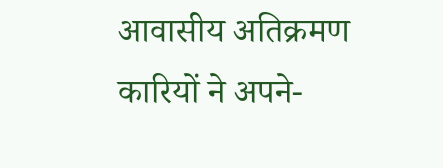आवासीय अतिक्रमण कारियों ने अपने-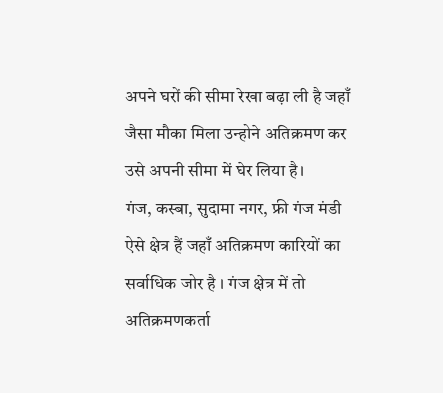अपने घरों की सीमा रेखा बढ़ा ली है जहाँ जैसा मौका मिला उन्होने अतिक्रमण कर उसे अपनी सीमा में घेर लिया है।
गंज, कस्बा, सुदामा नगर, फ्री गंज मंडी ऐसे क्षेत्र हैं जहाँ अतिक्रमण कारियों का सर्वाधिक जोर है । गंज क्षेत्र में तो अतिक्रमणकर्ता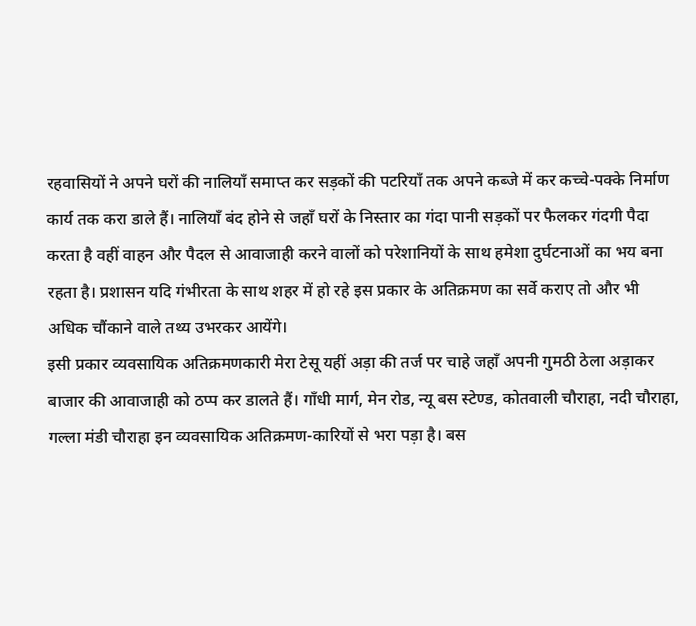रहवासियों ने अपने घरों की नालियाँ समाप्त कर सड़कों की पटरियाँ तक अपने कब्जे में कर कच्चे-पक्के निर्माण कार्य तक करा डाले हैं। नालियाँ बंद होने से जहाँ घरों के निस्तार का गंदा पानी सड़कों पर फैलकर गंदगी पैदा करता है वहीं वाहन और पैदल से आवाजाही करने वालों को परेशानियों के साथ हमेशा दुर्घटनाओं का भय बना रहता है। प्रशासन यदि गंभीरता के साथ शहर में हो रहे इस प्रकार के अतिक्रमण का सर्वे कराए तो और भी अधिक चौंकाने वाले तथ्य उभरकर आयेंगे।
इसी प्रकार व्यवसायिक अतिक्रमणकारी मेरा टेसू यहीं अड़ा की तर्ज पर चाहे जहाँ अपनी गुमठी ठेला अड़ाकर बाजार की आवाजाही को ठप्प कर डालते हैं। गाँधी मार्ग, मेन रोड, न्यू बस स्टेण्ड, कोतवाली चौराहा, नदी चौराहा, गल्ला मंडी चौराहा इन व्यवसायिक अतिक्रमण-कारियों से भरा पड़ा है। बस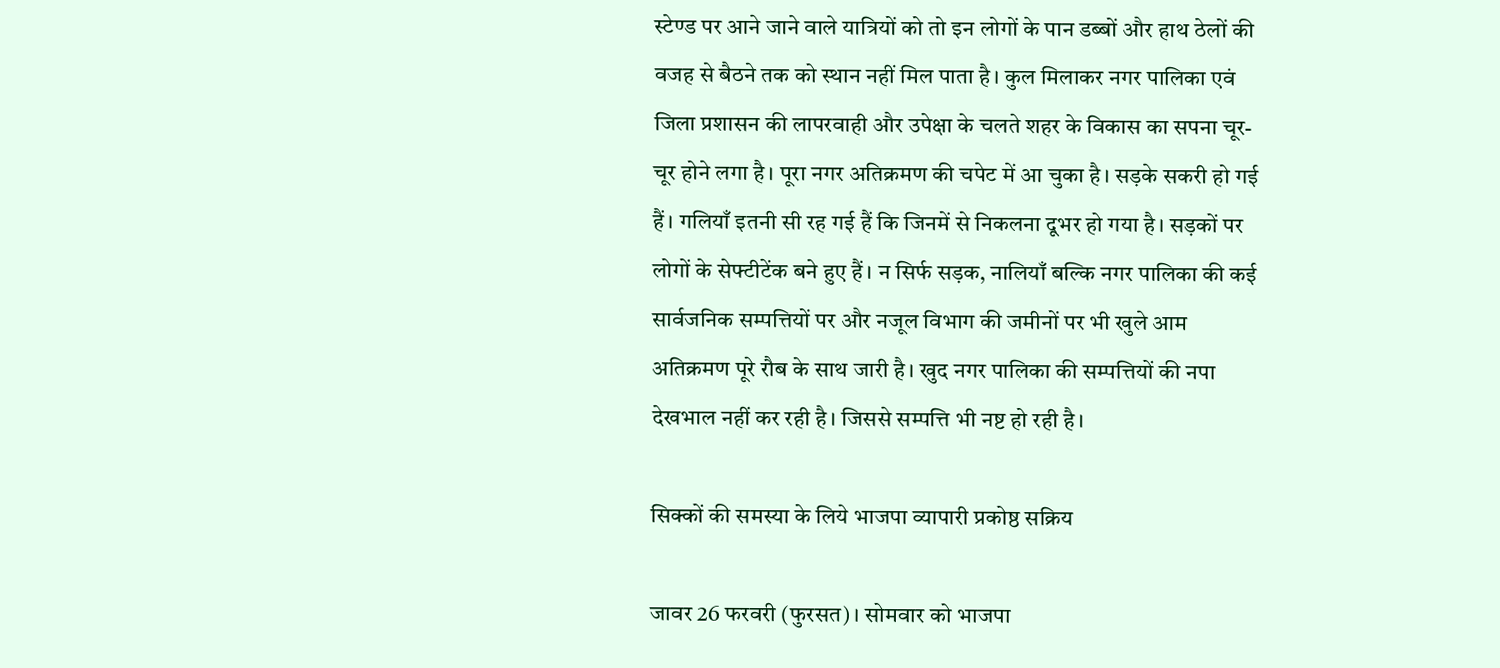स्टेण्ड पर आने जाने वाले यात्रियों को तो इन लोगों के पान डब्बों और हाथ ठेलों की वजह से बैठने तक को स्थान नहीं मिल पाता है। कुल मिलाकर नगर पालिका एवं जिला प्रशासन की लापरवाही और उपेक्षा के चलते शहर के विकास का सपना चूर-चूर होने लगा है। पूरा नगर अतिक्रमण की चपेट में आ चुका है। सड़के सकरी हो गई हैं। गलियाँ इतनी सी रह गई हैं कि जिनमें से निकलना दूभर हो गया है। सड़कों पर लोगों के सेफ्टीटेंक बने हुए हैं। न सिर्फ सड़क, नालियाँ बल्कि नगर पालिका की कई सार्वजनिक सम्पत्तियों पर और नजूल विभाग की जमीनों पर भी खुले आम अतिक्रमण पूरे रौब के साथ जारी है। खुद नगर पालिका की सम्पत्तियों की नपा देखभाल नहीं कर रही है। जिससे सम्पत्ति भी नष्ट हो रही है।

सिक्कों की समस्या के लिये भाजपा व्यापारी प्रकोष्ठ सक्रिय

जावर 26 फरवरी (फुरसत)। सोमवार को भाजपा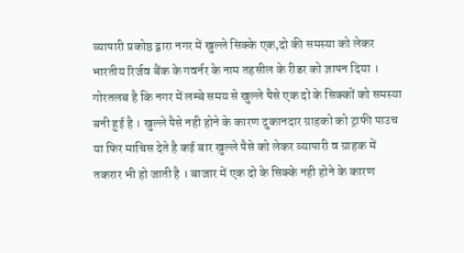व्यापारी प्रकोष्ठ द्वारा नगर में खुल्ले सिक्के एक,दो की समस्या को लेकर भारतीय रिर्जव बैंक के गवर्नर के नाम तहसील के रीडर को ज्ञापन दिया । गोरतलब है कि नगर में लम्बे समय से खुल्ले पैसे एक दो के सिक्कों को समस्या बनी हुई है । खुल्ले पैसे नही होने के कारण दुकानदार ग्राहको को ट्राफी पाउच या फिर माचिस देते है कई बार खुल्ले पैसे को लेकर व्यापारी व ग्राहक में तकरार भी हो जाती है । बाजार में एक दो के सिक्के नही होने के कारण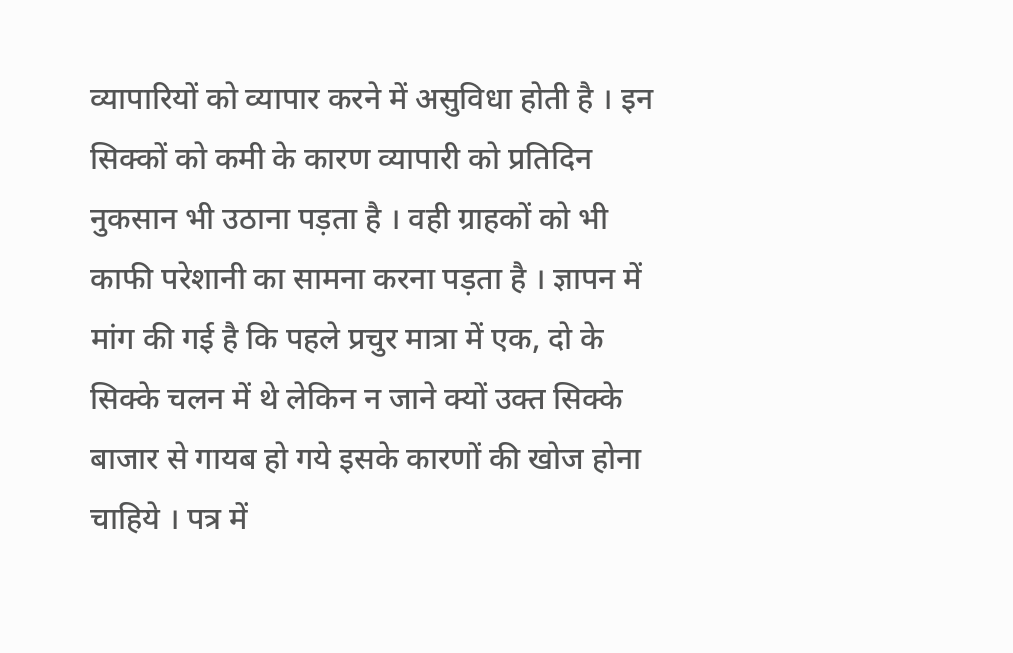व्यापारियों को व्यापार करने में असुविधा होती है । इन सिक्कों को कमी के कारण व्यापारी को प्रतिदिन नुकसान भी उठाना पड़ता है । वही ग्राहकों को भी काफी परेशानी का सामना करना पड़ता है । ज्ञापन में मांग की गई है कि पहले प्रचुर मात्रा में एक, दो के सिक्के चलन में थे लेकिन न जाने क्यों उक्त सिक्के बाजार से गायब हो गये इसके कारणों की खोज होना चाहिये । पत्र में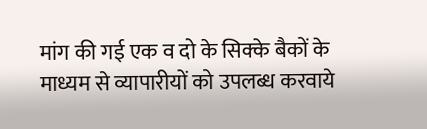मांग की गई एक व दो के सिक्के बैकों के माध्यम से व्यापारीयों को उपलब्ध करवाये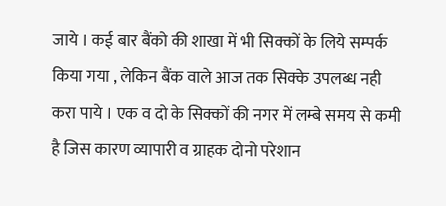जाये । कई बार बैंको की शाखा में भी सिक्कों के लिये सम्पर्क किया गया , लेकिन बैंक वाले आज तक सिक्के उपलब्ध नही करा पाये । एक व दो के सिक्कों की नगर में लम्बे समय से कमी है जिस कारण व्यापारी व ग्राहक दोनो परेशान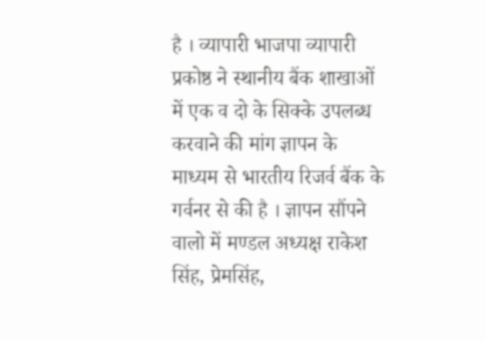है । व्यापारी भाजपा व्यापारी प्रकोष्ठ ने स्थानीय बैंक शाखाओं में एक व दो के सिक्के उपलब्ध करवाने की मांग ज्ञापन के माध्यम से भारतीय रिजर्व बैंक के गर्वनर से की है । ज्ञापन सौंपने वालो में मण्डल अध्यक्ष राकेश सिंह, प्रेमसिंह,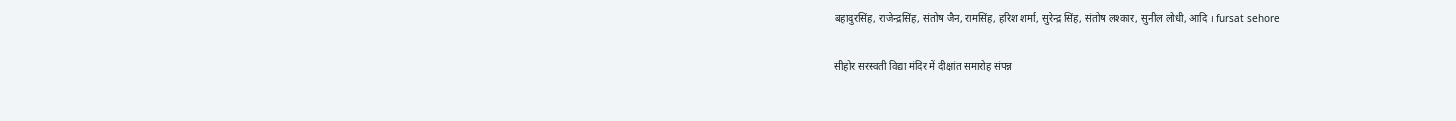बहादुरसिंह, राजेन्द्रसिंह, संतोष जैन, रामसिंह, हरिश शर्मा, सुरेन्द्र सिंह, संतोष लश्कार, सुनील लोधी, आदि । fursat sehore

सीहोर सरस्वती विद्या मंदिर में दीक्षांत समारोह संपन्न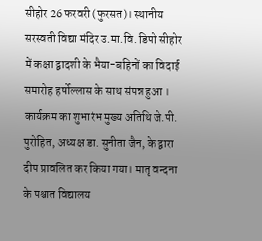सीहोर 26 फरवरी (फुरसत)। स्थानीय सरस्वती विद्या मंदिर उ.मा.वि. डिपो सीहोर में कक्षा द्वादशी के भैया-बहिनों का विदाई समारोह हर्षोल्लास के साथ संपन्न हुआ । कार्यक्रम का शुभारंभ मुख्य अतिथि जे.पी. पुरोहित, अध्यक्ष डा. सुनीता जैन, के द्वारा दीप प्रावलित कर किया गया। मातृ वन्दना के पश्चात विद्यालय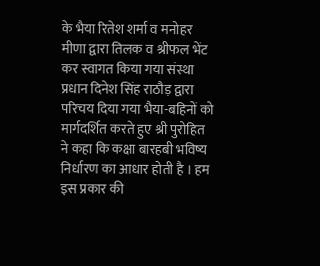के भैया रितेश शर्मा व मनोहर मीणा द्वारा तिलक व श्रीफल भेंट कर स्वागत किया गया संस्था प्रधान दिनेश सिंह राठौड़ द्वारा परिचय दिया गया भैया-बहिनों को मार्गदर्शित करते हुए श्री पुरोहित ने कहा कि कक्षा बारहबी भविष्य निर्धारण का आधार होती है । हम इस प्रकार की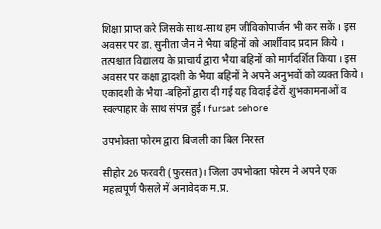शिक्षा प्राप्त करे जिसके साथ-साथ हम जीविकोपार्जन भी कर सकें । इस अवसर पर डा. सुनीता जैन ने भैया बहिनों को आर्शीवाद प्रदान किये । तत्पश्चात विद्यालय के प्राचार्य द्वारा भैया बहिनों को मार्गदर्शित किया । इस अवसर पर कक्षा द्वादशी के भैया बहिनों ने अपने अनुभवों को व्यक्त किये । एकादशी के भैया -बहिनों द्वारा दी गई यह विदाई ढेरों शुभकामनाओं व स्वल्पाहार के साथ संपन्न हुई। fursat sehore

उपभोक्ता फोरम द्वारा बिजली का बिल निरस्त

सीहोर 26 फरवरी (फुरसत)। जिला उपभोक्ता फोरम ने अपने एक महत्वपूर्ण फैसले में अनावेदक म.प्र.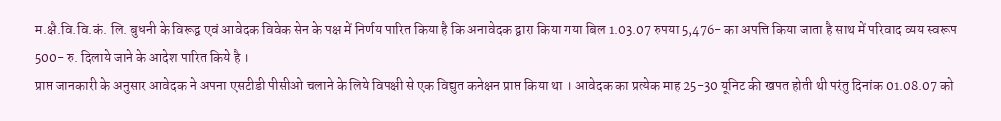म.क्षै.वि.वि.कं. लि. बुधनी के विरूद्व एवं आवेदक विवेक सेन के पक्ष में निर्णय पारित किया है कि अनावेदक द्वारा किया गया बिल 1.03.07 रुपया 5,476- का अपत्ति किया जाता है साथ में परिवाद व्यय स्वरूप 500- रु. दिलाये जाने के आदेश पारित किये है ।
प्राप्त जानकारी के अनुसार आवेदक ने अपना एसटीडी पीसीओ चलाने के लिये विपक्षी से एक विद्युत कनेक्षन प्राप्त किया था । आवेदक का प्रत्येक माह 25-30 यूनिट की खपत होती थी परंतु दिनांक 01.08.07 को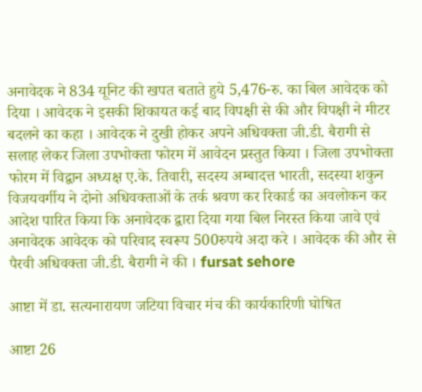अनावेदक ने 834 यूनिट की खपत बताते हुये 5,476-रु. का बिल आवेदक को दिया । आवेदक ने इसकी शिकायत कई बाद विपक्षी से की और विपक्षी ने मीटर बदलने का कहा । आवेदक ने दुखी होकर अपने अधिवक्ता जी.डी. बैरागी से सलाह लेकर जिला उपभोक्ता फोरम में आवेदन प्रस्तुत किया । जिला उपभोक्ता फोरम में विद्वान अध्यक्ष ए.के. तिवारी, सदस्य अम्बादत्त भारती, सदस्या शकुन विजयवर्गीय ने दोनो अधिवक्ताओं के तर्क श्रवण कर रिकार्ड का अवलोकन कर आदेश पारित किया कि अनावेदक द्वारा दिया गया बिल निरस्त किया जावे एवं अनावेदक आवेदक को परिवाद स्वरूप 500रुपये अदा करे । आवेदक की और से पैरवी अधिवक्ता जी.डी. बैरागी ने की । fursat sehore

आष्टा में डा. सत्यनारायण जटिया विचार मंच की कार्यकारिणी घोषित

आष्टा 26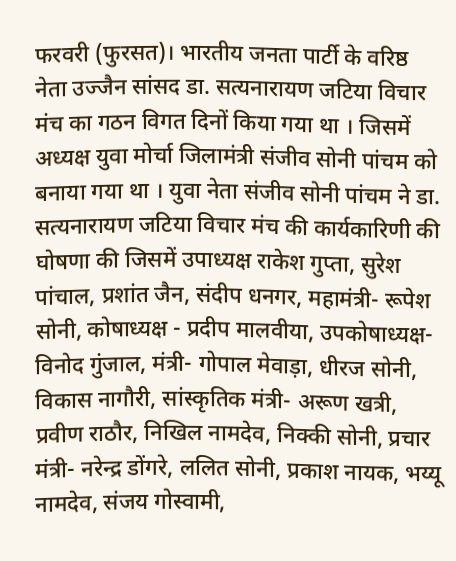फरवरी (फुरसत)। भारतीय जनता पार्टी के वरिष्ठ नेता उज्‍जैन सांसद डा. सत्यनारायण जटिया विचार मंच का गठन विगत दिनों किया गया था । जिसमें अध्यक्ष युवा मोर्चा जिलामंत्री संजीव सोनी पांचम को बनाया गया था । युवा नेता संजीव सोनी पांचम ने डा. सत्यनारायण जटिया विचार मंच की कार्यकारिणी की घोषणा की जिसमें उपाध्यक्ष राकेश गुप्ता, सुरेश पांचाल, प्रशांत जैन, संदीप धनगर, महामंत्री- रूपेश सोनी, कोषाध्यक्ष - प्रदीप मालवीया, उपकोषाध्यक्ष- विनोद गुंजाल, मंत्री- गोपाल मेवाड़ा, धीरज सोनी, विकास नागौरी, सांस्कृतिक मंत्री- अरूण खत्री, प्रवीण राठौर, निखिल नामदेव, निक्की सोनी, प्रचार मंत्री- नरेन्द्र डोंगरे, ललित सोनी, प्रकाश नायक, भय्यू नामदेव, संजय गोस्वामी,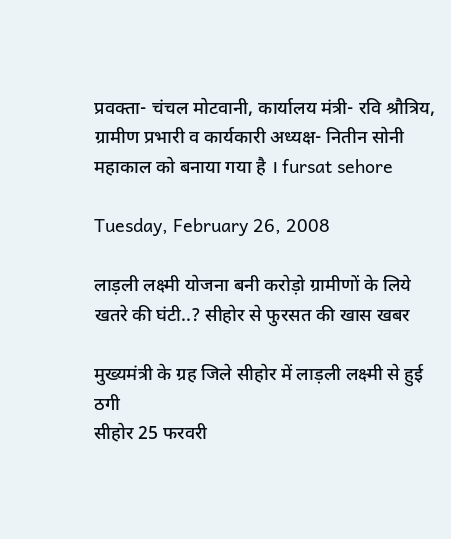प्रवक्ता- चंचल मोटवानी, कार्यालय मंत्री- रवि श्रौत्रिय, ग्रामीण प्रभारी व कार्यकारी अध्यक्ष- नितीन सोनी महाकाल को बनाया गया है । fursat sehore

Tuesday, February 26, 2008

लाड़ली लक्ष्मी योजना बनी करोड़ो ग्रामीणों के लिये खतरे की घंटी..? सीहोर से फुरसत की खास खबर

मुख्यमंत्री के ग्रह जिले सीहोर में लाड़ली लक्ष्मी से हुई ठगी
सीहोर 25 फरवरी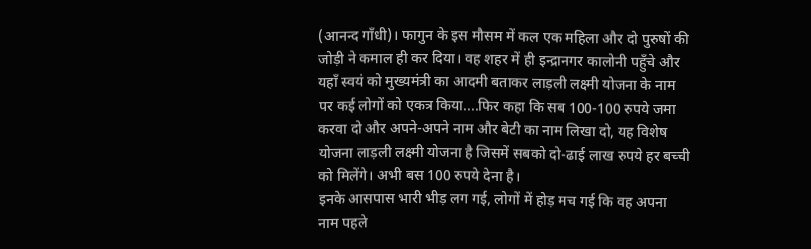(आनन्द गाँधी)। फागुन के इस मौसम में कल एक महिला और दो पुरुषों की जोड़ी ने कमाल ही कर दिया। वह शहर में ही इन्द्रानगर कालोनी पहुँचे और यहाँ स्वयं को मुख्यमंत्री का आदमी बताकर लाड़ली लक्ष्मी योजना के नाम पर कई लोगों को एकत्र किया....फिर कहा कि सब 100-100 रुपये जमा करवा दो और अपने-अपने नाम और बेटी का नाम लिखा दो, यह विशेष योजना लाड़ली लक्ष्मी योजना है जिसमें सबको दो-ढाई लाख रुपये हर बच्ची को मिलेंगे। अभी बस 100 रुपये देना है।
इनके आसपास भारी भीड़ लग गई, लोगों में होड़ मच गई कि वह अपना नाम पहले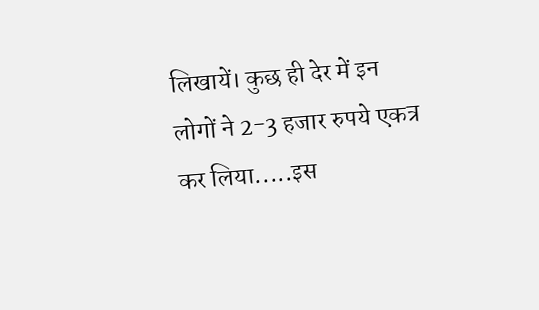लिखायें। कुछ ही देर में इन लोगों ने 2-3 हजार रुपये एकत्र कर लिया.....इस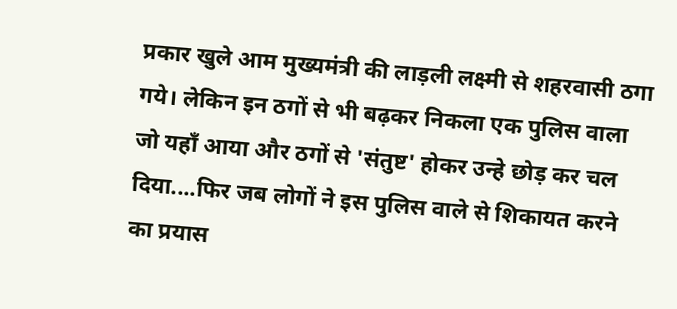प्रकार खुले आम मुख्यमंत्री की लाड़ली लक्ष्मी से शहरवासी ठगा गये। लेकिन इन ठगों से भी बढ़कर निकला एक पुलिस वाला जो यहाँ आया और ठगों से 'संतुष्ट' होकर उन्हे छोड़ कर चल दिया....फिर जब लोगों ने इस पुलिस वाले से शिकायत करने का प्रयास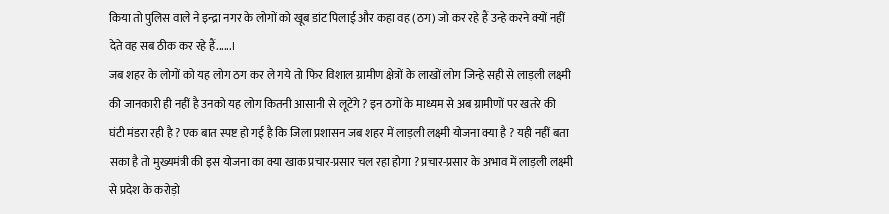किया तो पुलिस वाले ने इन्द्रा नगर के लोगों को खूब डांट पिलाई और कहा वह (ठग) जो कर रहे हैं उन्हे करने क्यों नहीं देते वह सब ठीक कर रहे हैं......।
जब शहर के लोगों को यह लोग ठग कर ले गये तो फिर विशाल ग्रामीण क्षेत्रों के लाखों लोग जिन्हे सही से लाड़ली लक्ष्मी की जानकारी ही नहीं है उनको यह लोग कितनी आसानी से लूटेंगे ? इन ठगों के माध्यम से अब ग्रामीणों पर खतरे की घंटी मंडरा रही है ? एक बात स्पष्ट हो गई है कि जिला प्रशासन जब शहर में लाड़ली लक्ष्मी योजना क्या है ? यही नहीं बता सका है तो मुख्यमंत्री की इस योजना का क्या खाक प्रचार-प्रसार चल रहा होगा ? प्रचार-प्रसार के अभाव में लाड़ली लक्ष्मी से प्रदेश के करोड़ो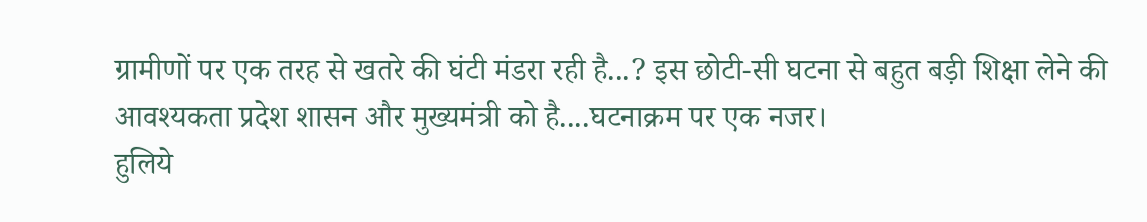ग्रामीणों पर एक तरह से खतरे की घंटी मंडरा रही है...? इस छोटी-सी घटना से बहुत बड़ी शिक्षा लेने की आवश्यकता प्रदेश शासन और मुख्यमंत्री को है....घटनाक्रम पर एक नजर।
हुलिये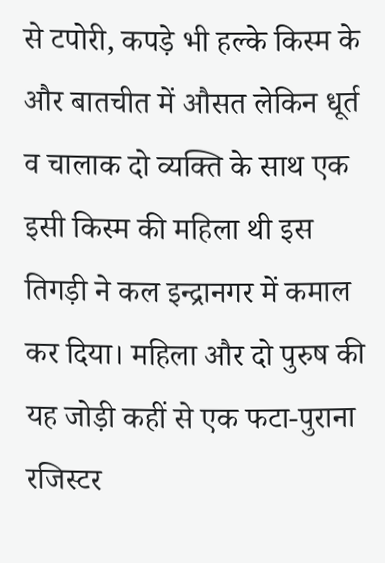से टपोरी, कपड़े भी हल्के किस्म के और बातचीत में औसत लेकिन धूर्त व चालाक दो व्यक्ति के साथ एक इसी किस्म की महिला थी इस तिगड़ी ने कल इन्द्रानगर में कमाल कर दिया। महिला और दो पुरुष की यह जोड़ी कहीं से एक फटा-पुराना रजिस्टर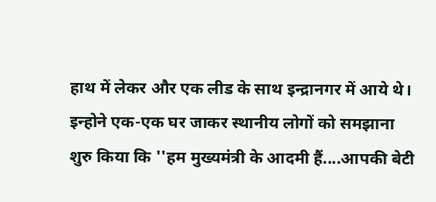हाथ में लेकर और एक लीड के साथ इन्द्रानगर में आये थे। इन्होने एक-एक घर जाकर स्थानीय लोगों को समझाना शुरु किया कि ''हम मुख्यमंत्री के आदमी हैं....आपकी बेटी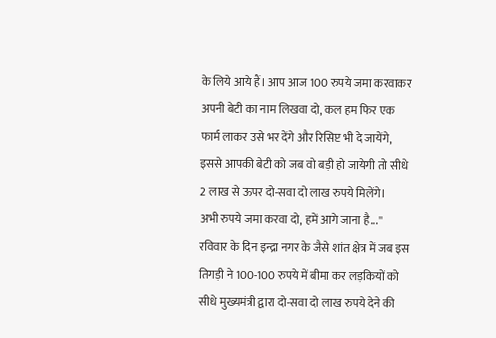के लिये आये हैं। आप आज 100 रुपये जमा करवाकर अपनी बेटी का नाम लिखवा दो, कल हम फिर एक फार्म लाकर उसे भर देंगे और रिसिप्ट भी दे जायेंगे, इससे आपकी बेटी को जब वो बड़ी हो जायेगी तो सीधे 2 लाख से ऊपर दो-सवा दो लाख रुपये मिलेंगे।
अभी रुपये जमा करवा दो, हमें आगे जाना है...'' रविवार के दिन इन्द्रा नगर के जैसे शांत क्षेत्र में जब इस तिगड़ी ने 100-100 रुपये में बीमा कर लड़कियों को सीधे मुख्यमंत्री द्वारा दो-सवा दो लाख रुपये देने की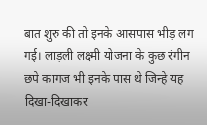बात शुरु की तो इनके आसपास भीड़ लग गई। लाड़ली लक्ष्मी योजना के कुछ रंगीन छपे कागज भी इनके पास थे जिन्हे यह दिखा-दिखाकर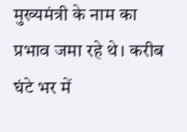मुख्यमंत्री के नाम का प्रभाव जमा रहे थे। करीब घंटे भर में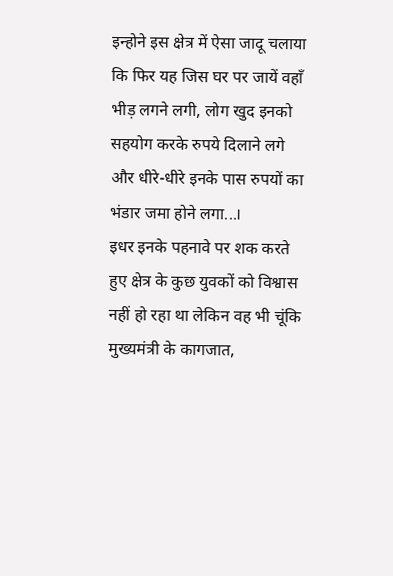इन्होने इस क्षेत्र में ऐसा जादू चलाया कि फिर यह जिस घर पर जायें वहाँ भीड़ लगने लगी, लोग खुद इनको सहयोग करके रुपये दिलाने लगे और धीरे-धीरे इनके पास रुपयों का भंडार जमा होने लगा...।
इधर इनके पहनावे पर शक करते हुए क्षेत्र के कुछ युवकों को विश्वास नहीं हो रहा था लेकिन वह भी चूंकि मुख्यमंत्री के कागजात,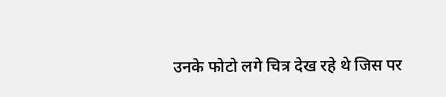उनके फोटो लगे चित्र देख रहे थे जिस पर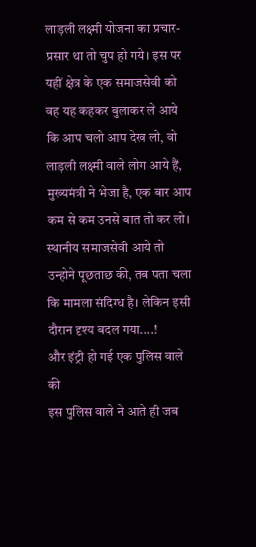लाड़ली लक्ष्मी योजना का प्रचार-प्रसार था तो चुप हो गये। इस पर यहीं क्षेत्र के एक समाजसेवी को वह यह कहकर बुलाकर ले आये कि आप चलो आप देख लो, वो लाड़ली लक्ष्मी वाले लोग आये हैं, मुख्यमंत्री ने भेजा है, एक बार आप कम से कम उनसे बात तो कर लो।
स्थानीय समाजसेवी आये तो उन्होने पूछताछ की, तब पता चला कि मामला संदिग्ध है। लेकिन इसी दौरान दृश्य बदल गया....!
और इंट्री हो गई एक पुलिस वाले की
इस पुलिस वाले ने आते ही जब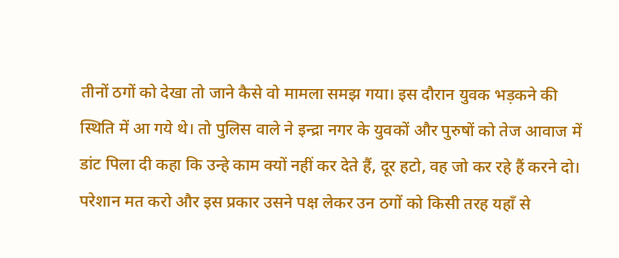तीनों ठगों को देखा तो जाने कैसे वो मामला समझ गया। इस दौरान युवक भड़कने की स्थिति में आ गये थे। तो पुलिस वाले ने इन्द्रा नगर के युवकों और पुरुषों को तेज आवाज में डांट पिला दी कहा कि उन्हे काम क्यों नहीं कर देते हैं, दूर हटो, वह जो कर रहे हैं करने दो। परेशान मत करो और इस प्रकार उसने पक्ष लेकर उन ठगों को किसी तरह यहाँ से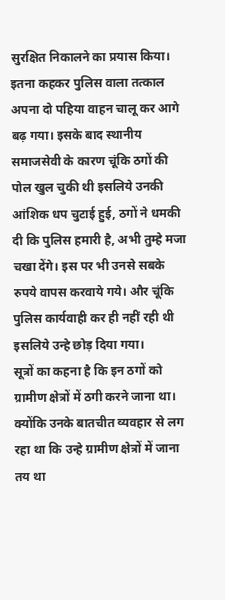सुरक्षित निकालने का प्रयास किया।
इतना कहकर पुलिस वाला तत्काल अपना दो पहिया वाहन चालू कर आगे बढ़ गया। इसके बाद स्थानीय समाजसेवी के कारण चूंकि ठगों की पोल खुल चुकी थी इसलिये उनकी आंशिक धप चुटाई हुई, ठगों ने धमकी दी कि पुलिस हमारी है, अभी तुम्हे मजा चखा देंगे। इस पर भी उनसे सबके रुपये वापस करवाये गये। और चूंकि पुलिस कार्यवाही कर ही नहीं रही थी इसलिये उन्हे छोड़ दिया गया।
सूत्रों का कहना है कि इन ठगों को ग्रामीण क्षेत्रों में ठगी करने जाना था। क्योंकि उनके बातचीत व्यवहार से लग रहा था कि उन्हे ग्रामीण क्षेत्रों में जाना तय था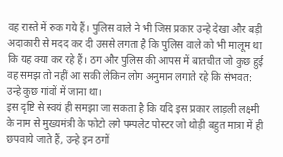वह रास्ते में रुक गये हैं। पुलिस वाले ने भी जिस प्रकार उन्हे देखा और बड़ी अदाकारी से मदद कर दी उससे लगता है कि पुलिस वाले को भी मालूम था कि यह क्या कर रहे हैं। ठग और पुलिस की आपस में बातचीत जो कुछ हुई वह समझ तो नहीं आ सकी लेकिन लोग अनुमान लगाते रहे कि संभवत: उन्हे कुछ गांवों में जाना था।
इस दृष्टि से स्वयं ही समझा जा सकता है कि यदि इस प्रकार लाड़ली लक्ष्मी के नाम से मुख्यमंत्री के फोटो लगे पम्पलेट पोस्टर जो थोड़ी बहुत मात्रा में ही छपवाये जाते हैं, उन्हे इन ठगों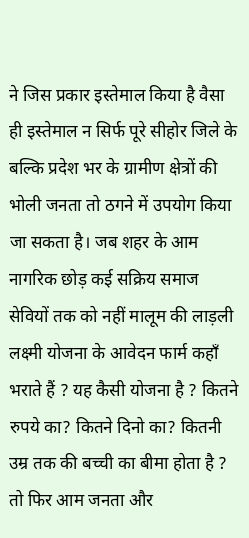ने जिस प्रकार इस्तेमाल किया है वैसा ही इस्तेमाल न सिर्फ पूरे सीहोर जिले के बल्कि प्रदेश भर के ग्रामीण क्षेत्रों की भोली जनता तो ठगने में उपयोग किया जा सकता है। जब शहर के आम नागरिक छोड़ कई सक्रिय समाज सेवियों तक को नहीं मालूम की लाड़ली लक्ष्मी योजना के आवेदन फार्म कहाँ भराते हैं ? यह कैसी योजना है ? कितने रुपये का? कितने दिनो का? कितनी उम्र तक की बच्ची का बीमा होता है ? तो फिर आम जनता और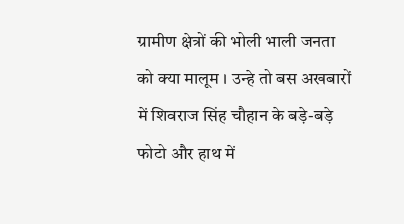ग्रामीण क्षेत्रों की भोली भाली जनता को क्या मालूम । उन्हे तो बस अखबारों में शिवराज सिंह चौहान के बड़े-बड़े फोटो और हाथ में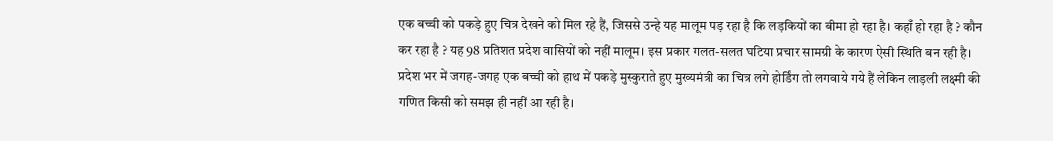एक बच्ची को पकड़े हुए चित्र देखने को मिल रहे हैं, जिससे उन्हे यह मालूम पड़ रहा है कि लड़कियों का बीमा हो रहा है। कहाँ हो रहा है ? कौन कर रहा है ? यह 98 प्रतिशत प्रदेश वासियों को नहीं मालूम। इस प्रकार गलत-सलत घटिया प्रचार सामग्री के कारण ऐसी स्थिति बन रही है। प्रदेश भर में जगह-जगह एक बच्ची को हाथ में पकड़े मुस्कुराते हुए मुख्यमंत्री का चित्र लगे होर्डिंग तो लगवाये गये हैं लेकिन लाड़ली लक्ष्मी की गणित किसी को समझ ही नहीं आ रही है।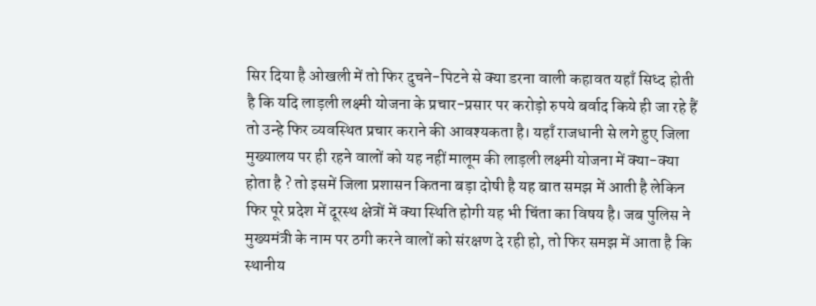सिर दिया है ओखली में तो फिर दुचने-पिटने से क्या डरना वाली कहावत यहाँ सिध्द होती है कि यदि लाड़ली लक्ष्मी योजना के प्रचार-प्रसार पर करोड़ो रुपये बर्वाद किये ही जा रहे हैं तो उन्हे फिर व्यवस्थित प्रचार कराने की आवश्यकता है। यहाँ राजधानी से लगे हुए जिला मुख्यालय पर ही रहने वालों को यह नहीं मालूम की लाड़ली लक्ष्मी योजना में क्या-क्या होता है ? तो इसमें जिला प्रशासन कितना बड़ा दोषी है यह बात समझ में आती है लेकिन फिर पूरे प्रदेश में दूरस्थ क्षेत्रों में क्या स्थिति होगी यह भी चिंता का विषय है। जब पुलिस ने मुख्यमंत्री के नाम पर ठगी करने वालों को संरक्षण दे रही हो, तो फिर समझ में आता है कि स्थानीय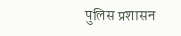पुलिस प्रशासन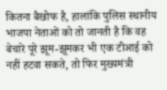कितना बैखोफ है, हालांकि पुलिस स्थानीय भाजपा नेताओं को तो जानती है कि वह बेचारे पूरे झूम-झूमकर भी एक टीआई को नहीं हटवा सकते, तो फिर मुख्यमंत्री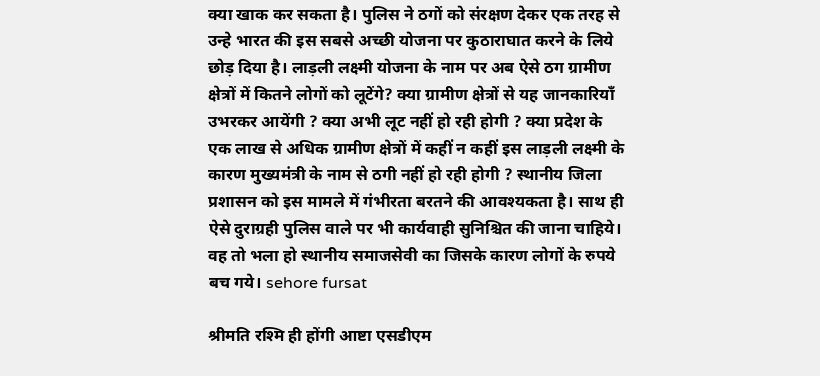क्या खाक कर सकता है। पुलिस ने ठगों को संरक्षण देकर एक तरह से उन्हे भारत की इस सबसे अच्छी योजना पर कुठाराघात करने के लिये छोड़ दिया है। लाड़ली लक्ष्मी योजना के नाम पर अब ऐसे ठग ग्रामीण क्षेत्रों में कितने लोगों को लूटेंगे? क्या ग्रामीण क्षेत्रों से यह जानकारियाँ उभरकर आयेंगी ? क्या अभी लूट नहीं हो रही होगी ? क्या प्रदेश के एक लाख से अधिक ग्रामीण क्षेत्रों में कहीं न कहीं इस लाड़ली लक्ष्मी के कारण मुख्यमंत्री के नाम से ठगी नहीं हो रही होगी ? स्थानीय जिला प्रशासन को इस मामले में गंभीरता बरतने की आवश्यकता है। साथ ही ऐसे दुराग्रही पुलिस वाले पर भी कार्यवाही सुनिश्चित की जाना चाहिये। वह तो भला हो स्थानीय समाजसेवी का जिसके कारण लोगों के रुपये बच गये। sehore fursat

श्रीमति रश्मि ही होंगी आष्टा एसडीएम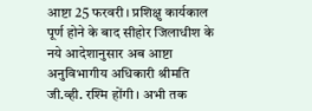आष्टा 25 फरवरी। प्रशिक्षु कार्यकाल पूर्ण होने के बाद सीहोर जिलाधीश के नये आदेशानुसार अब आष्टा अनुविभागीय अधिकारी श्रीमति जी.व्ही. रश्मि होंगी। अभी तक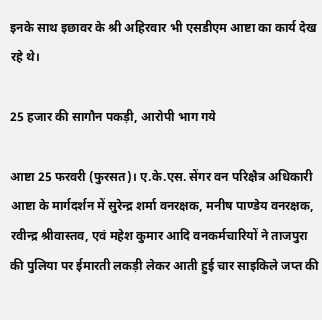इनके साथ इछावर के श्री अहिरवार भी एसडीएम आष्टा का कार्य देख रहे थे।

25 हजार की सागौन पकड़ी, आरोपी भाग गये

आष्टा 25 फरवरी (फुरसत)। ए.के.एस. सेंगर वन परिक्षैत्र अधिकारी आष्टा के मार्गदर्शन में सुरेन्द्र शर्मा वनरक्षक, मनीष पाण्डेय वनरक्षक, रवीन्द्र श्रीवास्तव, एवं महेश कुमार आदि वनकर्मचारियों ने ताजपुरा की पुलिया पर ईमारती लकड़ी लेकर आती हुई चार साइकिले जप्त की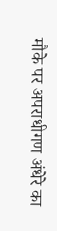मौके पर अपराधीगण अंधेरे का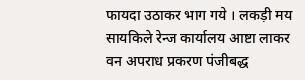फायदा उठाकर भाग गये । लकड़ी मय सायकिले रेन्ज कार्यालय आष्टा लाकर वन अपराध प्रकरण पंजीबद्ध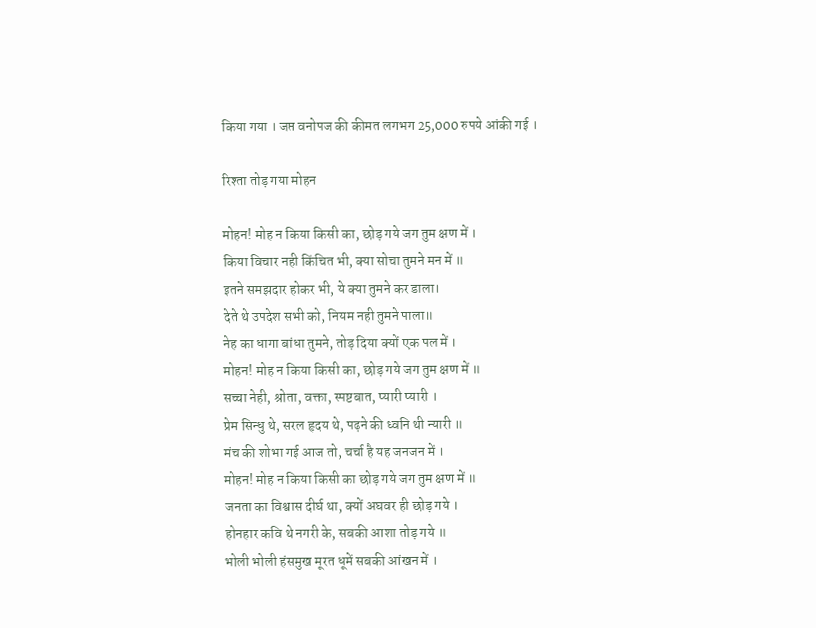किया गया । जप्त वनोपज की कीमत लगभग 25,000 रुपये आंकी गई ।

रिश्ता तोड़ गया मोहन

मोहन! मोह न किया किसी का, छोड़ गये जग तुम क्षण में ।
किया विचार नही किंचित भी, क्या सोचा तुमने मन में ॥
इतने समझदार होकर भी, ये क्या तुमने कर डाला।
देते थे उपदेश सभी को, नियम नही तुमने पाला॥
नेह का धागा बांधा तुमने, तोड़ दिया क्यों एक पल में ।
मोहन! मोह न किया किसी का, छोड़ गये जग तुम क्षण में ॥
सच्चा नेही, श्रोता, वक्ता, स्पष्टबात, प्यारी प्यारी ।
प्रेम सिन्धु थे, सरल हृदय थे, पढ़ने की ध्वनि थी न्यारी ॥
मंच की शोभा गई आज तो, चर्चा है यह जनजन में ।
मोहन! मोह न किया किसी का छोड़ गये जग तुम क्षण में ॥
जनता का विश्वास दीर्घ था, क्यों अघवर ही छोड़ गये ।
होनहार कवि थे नगरी के, सबकी आशा तोड़ गये ॥
भोली भोली हंसमुख मूरत धूमें सबकी आंखन में ।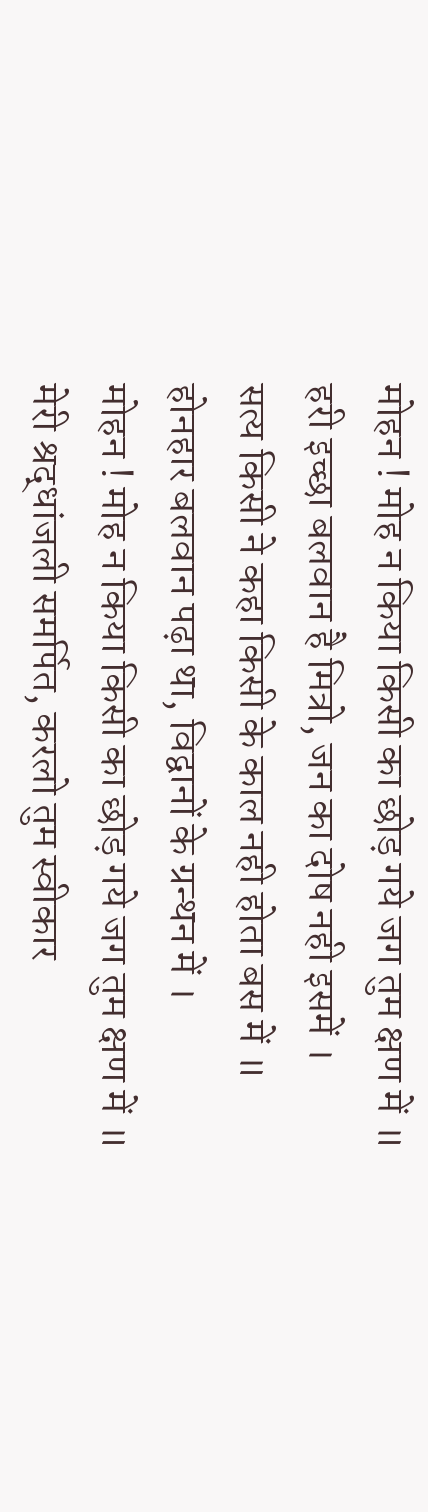मोहन ! मोह न किया किसी का छोड़ गये जग तुम क्षण में ॥
हरी इच्छा बलवान है मित्रो, जन का दोष नही इसमें ।
सत्य किसी ने कहा किसी के काल नही होता बस में ॥
होनहार बलवान पढ़ा था, विद्वानों के ग्रन्थन में ।
मोहन ! मोह न किया किसी का छोड़ गये जग तुम क्षण में ॥
मेरी श्रद्धांजली समर्पित, करलो तुम स्वीकार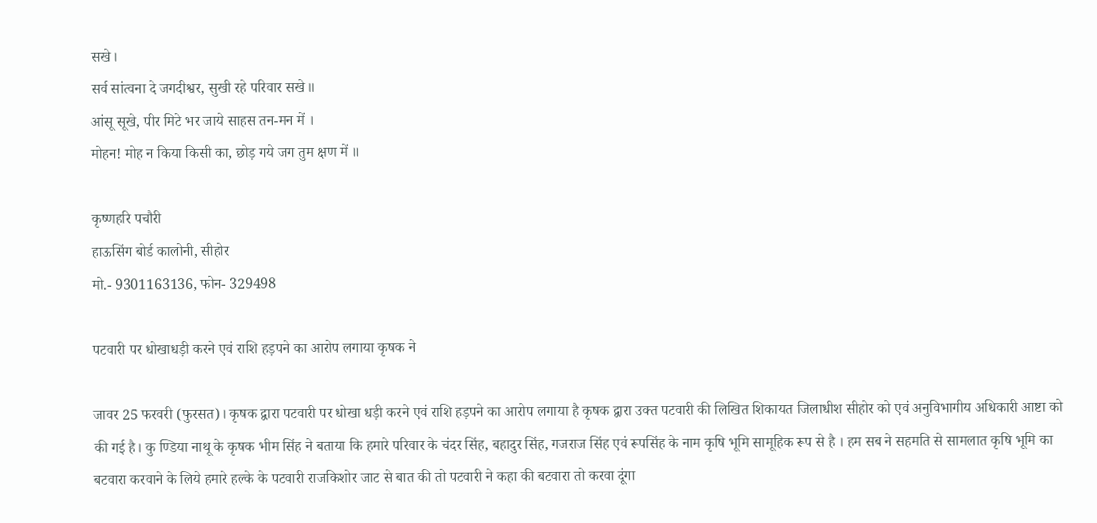सखे।
सर्व सांत्वना दे जगदीश्वर, सुखी रहे परिवार सखे॥
आंसू सूखे, पीर मिटे भर जाये साहस तन-मन में ।
मोहन! मोह न किया किसी का, छोड़ गये जग तुम क्षण में ॥

कृष्णहरि पचौरी
हाऊसिंग बोर्ड कालोनी, सीहोर
मो.- 9301163136, फोन- 329498

पटवारी पर धोखाधड़ी करने एवं राशि हड़पने का आरोप लगाया कृषक ने

जावर 25 फरवरी (फुरसत)। कृषक द्वारा पटवारी पर धोखा धड़ी करने एवं राशि हड़पने का आरोप लगाया है कृषक द्वारा उक्त पटवारी की लिखित शिकायत जिलाधीश सीहोर को एवं अनुविभागीय अधिकारी आष्टा को की गई है। कु ण्डिया नाथू के कृषक भीम सिंह ने बताया कि हमारे परिवार के चंदर सिंह, बहादुर सिंह, गजराज सिंह एवं रूपसिंह के नाम कृषि भूमि सामूहिक रूप से है । हम सब ने सहमति से सामलात कृषि भूमि का बटवारा करवाने के लिये हमारे हल्के के पटवारी राजकिशोर जाट से बात की तो पटवारी ने कहा की बटवारा तो करवा दूंगा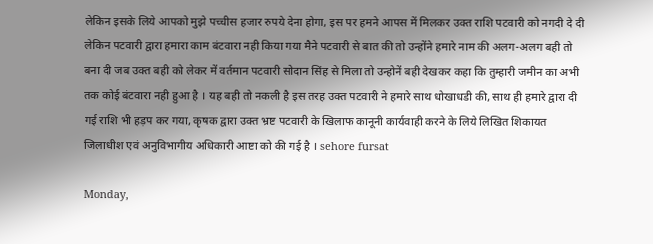लेकिन इसके लिये आपको मुझे पच्चीस हजार रुपये देना होगा, इस पर हमने आपस में मिलकर उक्त राशि पटवारी को नगदी दे दी लेकिन पटवारी द्वारा हमारा काम बंटवारा नही किया गया मैने पटवारी से बात की तो उन्होंने हमारे नाम की अलग-अलग बही तो बना दी जब उक्त बही को लेकर में वर्तमान पटवारी सोदान सिंह से मिला तो उन्होनें बही देखकर कहा कि तुम्हारी जमीन का अभी तक कोई बंटवारा नही हुआ है । यह बही तो नकली है इस तरह उक्त पटवारी ने हमारे साथ धोखाधडी की, साथ ही हमारे द्वारा दी गई राशि भी हड़प कर गया, कृषक द्वारा उक्त भ्रष्ट पटवारी के खिलाफ कानूनी कार्यवाही करने के लिये लिखित शिकायत जिलाधीश एवं अनुविभागीय अधिकारी आष्टा को की गई है । sehore fursat

Monday,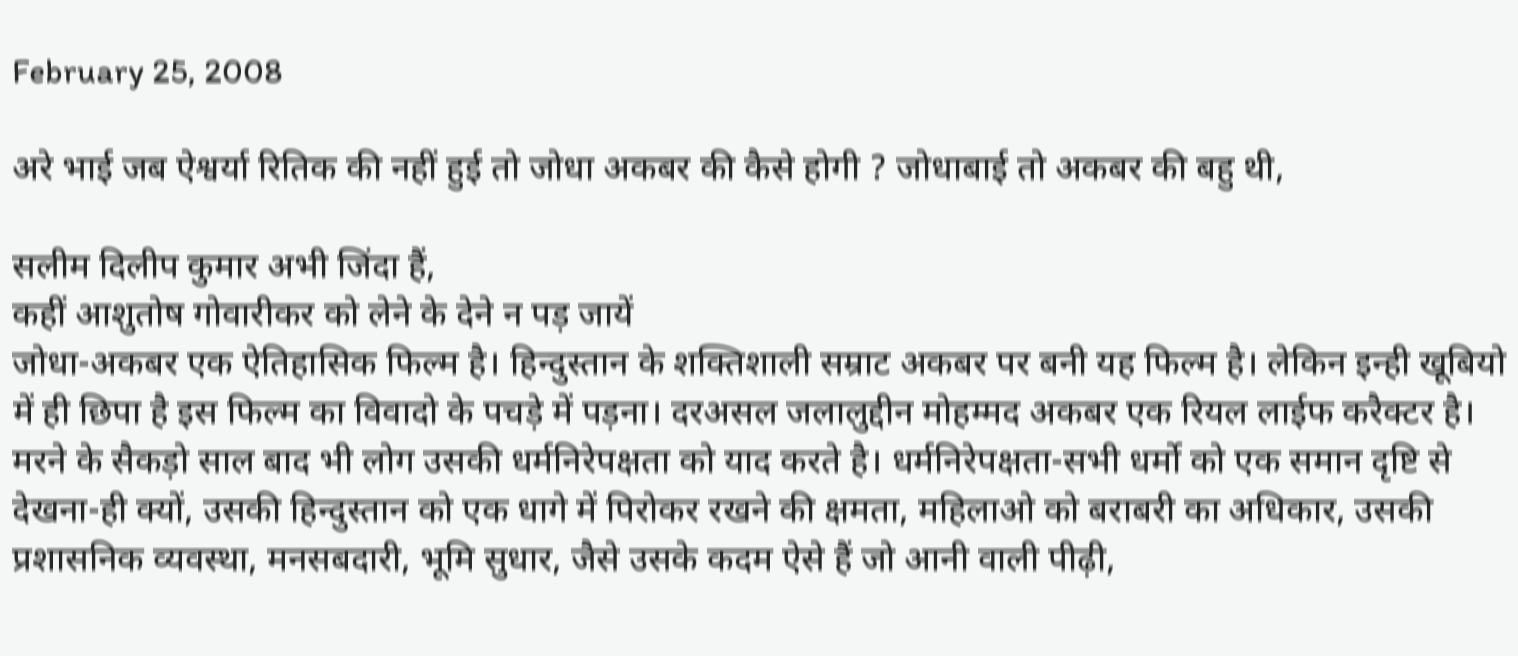February 25, 2008

अरे भाई जब ऐश्वर्या रितिक की नहीं हुई तो जोधा अकबर की कैसे होगी ? जोधाबाई तो अकबर की बहु थी,

सलीम दिलीप कुमार अभी जिंदा हैं,
कहीं आशुतोष गोवारीकर को लेने के देने न पड़ जायें
जोधा-अकबर एक ऐतिहासिक फिल्म है। हिन्दुस्तान के शक्तिशाली सम्राट अकबर पर बनी यह फिल्म है। लेकिन इन्ही खूबियो में ही छिपा है इस फिल्म का विवादो के पचड़े में पड़ना। दरअसल जलालुद्दीन मोहम्मद अकबर एक रियल लाईफ करैक्टर है। मरने के सैकड़ो साल बाद भी लोग उसकी धर्मनिरेपक्षता को याद करते है। धर्मनिरेपक्षता-सभी धर्मो को एक समान दृष्टि से देखना-ही क्यों, उसकी हिन्दुस्तान को एक धागे में पिरोकर रखने की क्षमता, महिलाओ को बराबरी का अधिकार, उसकी प्रशासनिक व्यवस्था, मनसबदारी, भूमि सुधार, जैसे उसके कदम ऐसे हैं जो आनी वाली पीढ़ी,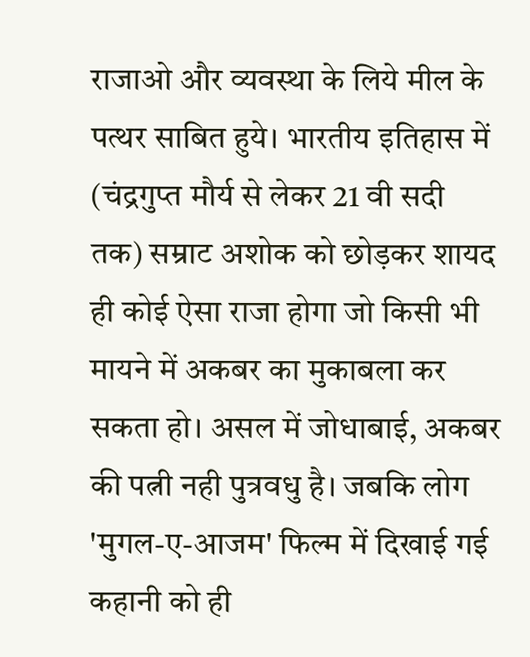राजाओ और व्यवस्था के लिये मील के पत्थर साबित हुये। भारतीय इतिहास में (चंद्रगुप्त मौर्य से लेकर 21 वी सदी तक) सम्राट अशोक को छोड़कर शायद ही कोई ऐसा राजा होगा जो किसी भी मायने में अकबर का मुकाबला कर सकता हो। असल में जोधाबाई, अकबर की पत्नी नही पुत्रवधु है। जबकि लोग 'मुगल-ए-आजम' फिल्म में दिखाई गई कहानी को ही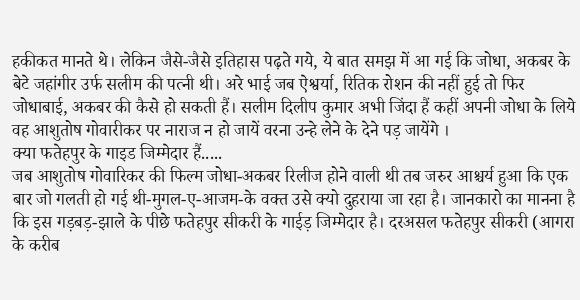हकीकत मानते थे। लेकिन जैसे-जैसे इतिहास पढ़ते गये, ये बात समझ में आ गई कि जोधा, अकबर के बेटे जहांगीर उर्फ सलीम की पत्नी थी। अरे भाई जब ऐश्वर्या, रितिक रोशन की नहीं हुई तो फिर जोधाबाई, अकबर की कैसे हो सकती हैं। सलीम दिलीप कुमार अभी जिंदा हैं कहीं अपनी जोधा के लिये वह आशुतोष गोवारीकर पर नाराज न हो जायें वरना उन्हे लेने के देने पड़ जायेंगे ।
क्‍या फतेहपुर के गाइड जिम्मेदार हैं.....
जब आशुतोष गोवारिकर की फिल्म जोधा-अकबर रिलीज होने वाली थी तब जरुर आश्चर्य हुआ कि एक बार जो गलती हो गई थी-मुगल-ए-आजम-के वक्त उसे क्यो दुहराया जा रहा है। जानकारो का मानना है कि इस गड़बड़-झाले के पीछे फतेहपुर सीकरी के गाईड़ जिम्मेदार है। दरअसल फतेहपुर सीकरी (आगरा के करीब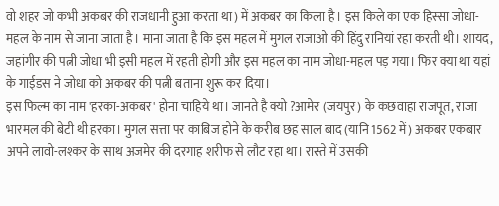वो शहर जो कभी अकबर की राजधानी हुआ करता था) में अकबर का किला है। इस किले का एक हिस्सा जोधा-महल के नाम से जाना जाता है। माना जाता है कि इस महल में मुगल राजाओ की हिंदु रानियां रहा करती थी। शायद, जहांगीर की पत्नी जोधा भी इसी महल में रहती होगी और इस महल का नाम जोधा-महल पड़ गया। फिर क्या था यहां के गाईडस ने जोधा को अकबर की पत्नी बताना शुरू कर दिया।
इस फिल्म का नाम 'हरका-अकबर' होना चाहिये था। जानते है क्यो ?आमेर (जयपुर) के कछवाहा राजपूत, राजा भारमल की बेटी थी हरका। मुगल सत्ता पर काबिज होने के करीब छह साल बाद (यानि 1562 में) अकबर एकबार अपने लावो-लश्कर के साथ अजमेर की दरगाह शरीफ से लौट रहा था। रास्ते में उसकी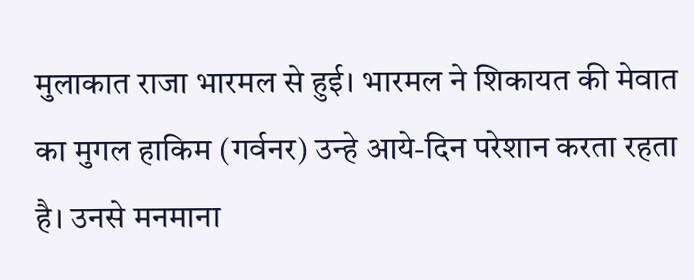मुलाकात राजा भारमल से हुई। भारमल ने शिकायत की मेवात का मुगल हाकिम (गर्वनर) उन्हे आये-दिन परेशान करता रहता है। उनसे मनमाना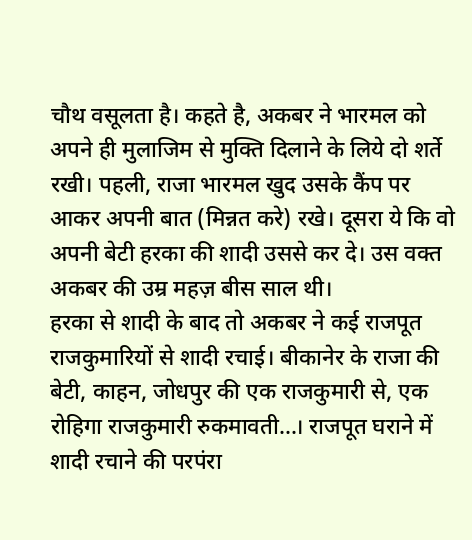चौथ वसूलता है। कहते है, अकबर ने भारमल को अपने ही मुलाजिम से मुक्ति दिलाने के लिये दो शर्ते रखी। पहली, राजा भारमल खुद उसके कैंप पर आकर अपनी बात (मिन्नत करे) रखे। दूसरा ये कि वो अपनी बेटी हरका की शादी उससे कर दे। उस वक्त अकबर की उम्र महज़ बीस साल थी।
हरका से शादी के बाद तो अकबर ने कई राजपूत राजकुमारियों से शादी रचाई। बीकानेर के राजा की बेटी, काहन, जोधपुर की एक राजकुमारी से, एक रोहिगा राजकुमारी रुकमावती...। राजपूत घराने में शादी रचाने की परपंरा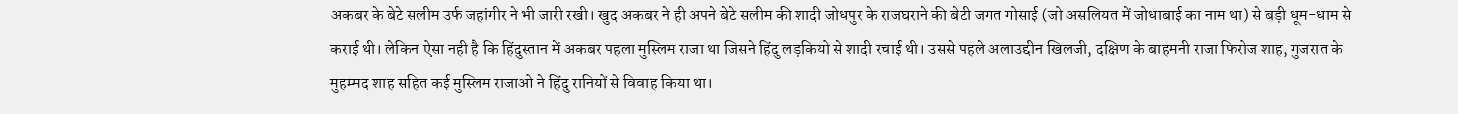अकबर के बेटे सलीम उर्फ जहांगीर ने भी जारी रखी। खुद अकबर ने ही अपने बेटे सलीम की शादी जोधपुर के राजघराने की बेटी जगत गोसाई (जो असलियत में जोधाबाई का नाम था) से बड़ी धूम-धाम से कराई थी। लेकिन ऐसा नही है कि हिंदुस्तान में अकबर पहला मुस्लिम राजा था जिसने हिंदु लड़कियो से शादी रचाई थी। उससे पहले अलाउद्दीन खिलजी, दक्षिण के बाहमनी राजा फिरोज शाह, गुजरात के मुहम्मद शाह सहित कई मुस्लिम राजाओ ने हिंदु रानियों से विवाह किया था।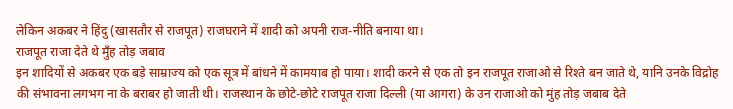लेकिन अकबर ने हिंदु (खासतौर से राजपूत) राजघराने में शादी को अपनी राज-नीति बनाया था।
राजपूत राजा देते थे मुँह तोड़ जबाव
इन शादियों से अकबर एक बड़े साम्राज्य को एक सूत्र में बांधने में कामयाब हो पाया। शादी करने से एक तो इन राजपूत राजाओ से रिश्ते बन जाते थे, यानि उनके विद्रोह की संभावना लगभग ना के बराबर हो जाती थी। राजस्थान के छोटे-छोटे राजपूत राजा दिल्ली (या आगरा) के उन राजाओ को मुंह तोड़ जबाब देते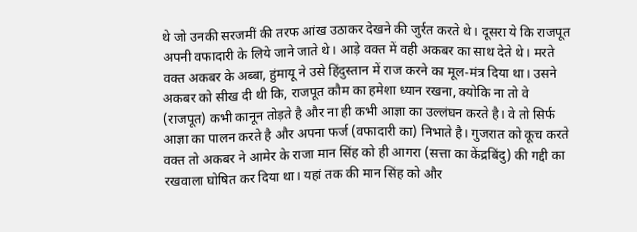थे जो उनकी सरजमीं की तरफ आंख उठाकर देखने की जुर्रत करते थे। दूसरा ये कि राजपूत अपनी वफादारी के लिये जाने जाते थे। आड़े वक्त में वही अकबर का साथ देते थे। मरते वक्त अकबर के अब्बा, हुंमायू ने उसे हिंदुस्तान में राज करने का मूल-मंत्र दिया था। उसने अकबर को सीख दी थी कि, राजपूत कौम का हमेशा ध्यान रखना, क्योकि ना तो वे (राजपूत) कभी कानून तोड़ते है और ना ही कभी आज्ञा का उल्लंघन करते है। वे तो सिर्फ आज्ञा का पालन करते है और अपना फर्ज (वफादारी का) निभाते है। गुजरात को कूच करते वक्त तो अकबर ने आमेर के राजा मान सिंह को ही आगरा (सत्ता का केंद्रबिंदु) की गद्दी का रखवाला घोषित कर दिया था। यहां तक की मान सिंह को और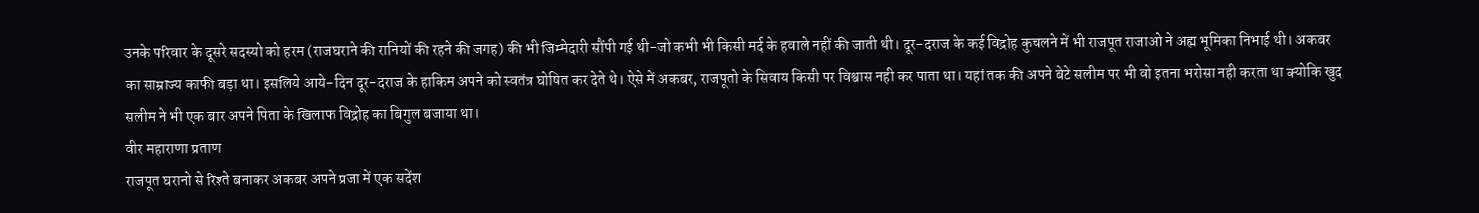उनके परिवार के दूसरे सदस्यो को हरम (राजघराने की रानियों की रहने की जगह) की भी जिम्मेदारी सौंपी गई थी-जो कभी भी किसी मर्द के हवाले नहीं की जाती थी। दूर-दराज के कई विद्रोह कुचलने में भी राजपूत राजाओ ने अह्म भूमिका निभाई थी। अकबर का साम्राज्य काफी बड़ा था। इसलिये आये-दिन दूर-दराज के हाकिम अपने को स्वतंत्र घोषित कर देते थे। ऐसे में अकबर, राजपूतो के सिवाय किसी पर विश्वास नही कर पाता था। यहां तक की अपने बेटे सलीम पर भी वो इतना भरोसा नही करता था क्योकि खुद सलीम ने भी एक बार अपने पिता के खिलाफ विद्रोह का बिगुल बजाया था।
वीर महाराणा प्रताण
राजपूत घरानो से रिश्ते बनाकर अकबर अपने प्रजा में एक सदेंश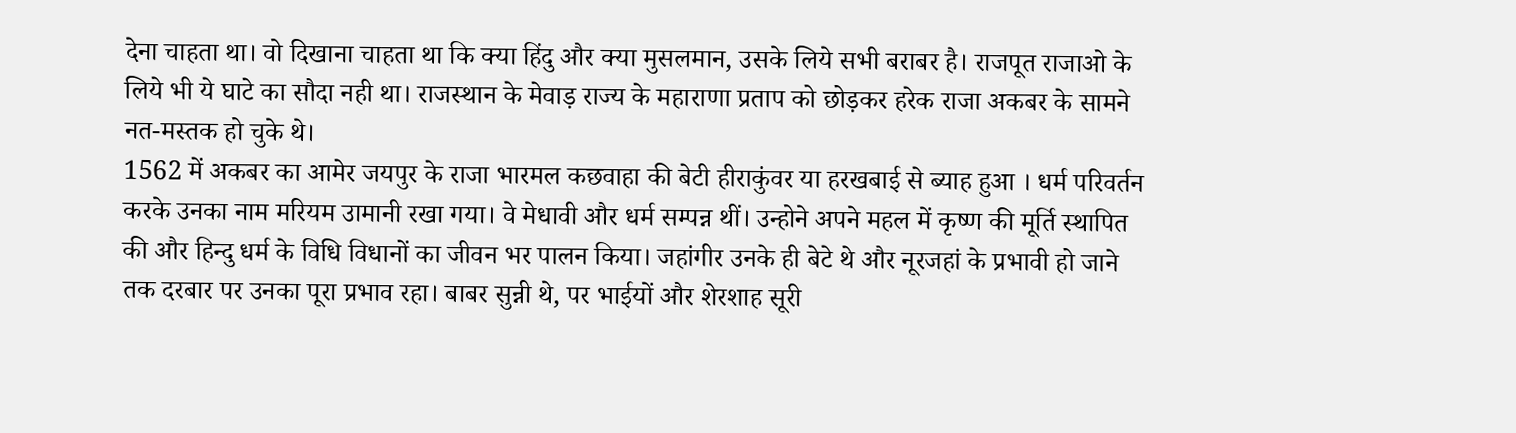देना चाहता था। वो दिखाना चाहता था कि क्या हिंदु और क्या मुसलमान, उसके लिये सभी बराबर है। राजपूत राजाओ के लिये भी ये घाटे का सौदा नही था। राजस्थान के मेवाड़ राज्य के महाराणा प्रताप को छोड़कर हरेक राजा अकबर के सामने नत-मस्तक हो चुके थे।
1562 में अकबर का आमेर जयपुर के राजा भारमल कछवाहा की बेटी हीराकुंवर या हरखबाई से ब्याह हुआ । धर्म परिवर्तन करके उनका नाम मरियम उामानी रखा गया। वे मेधावी और धर्म सम्पन्न थीं। उन्होने अपने महल में कृष्ण की मूर्ति स्थापित की और हिन्दु धर्म के विधि विधानों का जीवन भर पालन किया। जहांगीर उनके ही बेटे थे और नूरजहां के प्रभावी हो जाने तक दरबार पर उनका पूरा प्रभाव रहा। बाबर सुन्नी थे, पर भाईयों और शेरशाह सूरी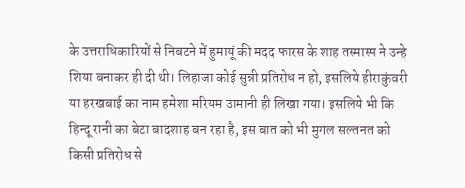के उत्तराधिकारियों से निबटने में हुमायूं की मदद फारस के शाह तस्मास्प ने उन्हे शिया बनाकर ही दी थी। लिहाजा कोई सुन्नी प्रतिरोध न हो, इसलिये हीराकुंवरी या हरखबाई का नाम हमेशा मरियम उामानी ही लिखा गया। इसलिये भी कि हिन्दू रानी का बेटा बादशाह बन रहा है, इस बात को भी मुगल सल्तनत को किसी प्रतिरोध से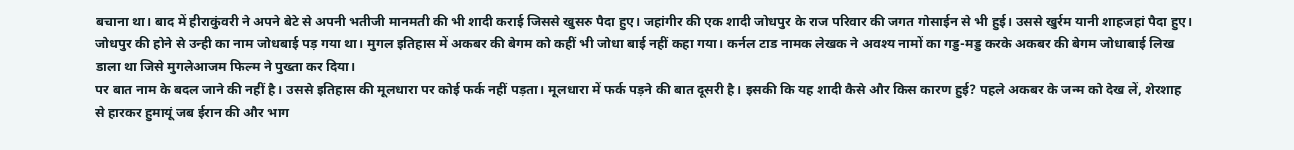बचाना था। बाद में हीराकुंवरी ने अपने बेटे से अपनी भतीजी मानमती की भी शादी कराई जिससे खुसरु पैदा हुए। जहांगीर की एक शादी जोधपुर के राज परिवार की जगत गोसाईन से भी हुई। उससे खुर्रम यानी शाहजहां पैदा हुए। जोधपुर की होने से उन्ही का नाम जोधबाई पड़ गया था। मुगल इतिहास में अकबर की बेगम को कहीं भी जोधा बाई नहीं कहा गया। कर्नल टाड नामक लेखक ने अवश्य नामों का गड्ड-मड्ड करके अकबर की बेगम जोधाबाई लिख डाला था जिसे मुगलेआजम फिल्म ने पुख्ता कर दिया।
पर बात नाम के बदल जाने की नहीं है। उससे इतिहास की मूलधारा पर कोई फर्क नहीं पड़ता। मूलधारा में फर्क पड़ने की बात दूसरी है। इसकी कि यह शादी कैसे और किस कारण हुई? पहले अकबर के जन्म को देख लें, शेरशाह से हारकर हुमायूं जब ईरान की और भाग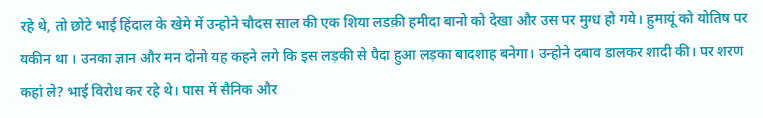रहे थे, तो छोटे भाई हिंदाल के खेमे में उन्होने चौदस साल की एक शिया लडक़ी हमीदा बानो को देखा और उस पर मुग्ध हो गये। हुमायूं को योतिष पर यकीन था । उनका ज्ञान और मन दोनो यह कहने लगे कि इस लड़की से पैदा हुआ लड़का बादशाह बनेगा। उन्होने दबाव डालकर शादी की। पर शरण कहां ले? भाई विरोध कर रहे थे। पास में सैनिक और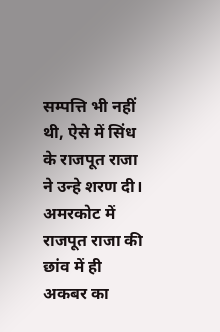सम्पत्ति भी नहीं थी, ऐसे में सिंध के राजपूत राजा ने उन्हे शरण दी। अमरकोट में राजपूत राजा की छांव में ही अकबर का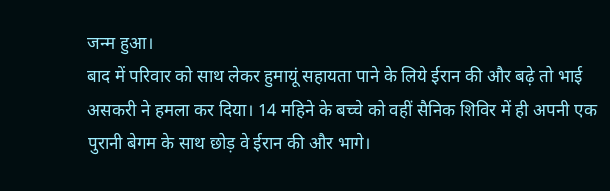जन्म हुआ।
बाद में परिवार को साथ लेकर हुमायूं सहायता पाने के लिये ईरान की और बढ़े तो भाई असकरी ने हमला कर दिया। 14 महिने के बच्चे को वहीं सैनिक शिविर में ही अपनी एक पुरानी बेगम के साथ छोड़ वे ईरान की और भागे।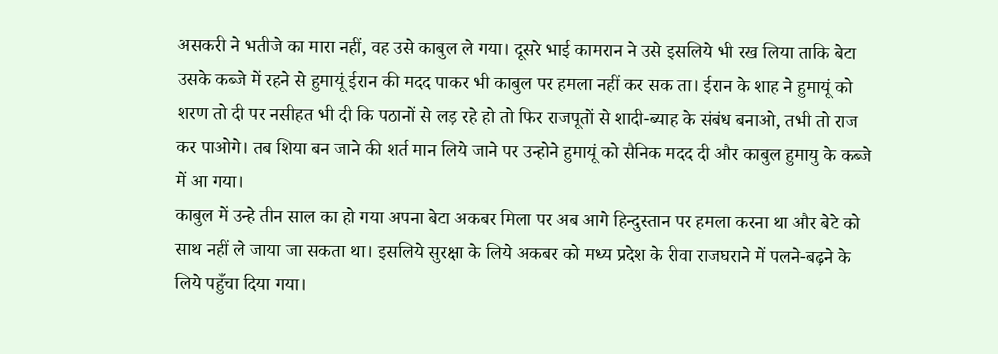असकरी ने भतीजे का मारा नहीं, वह उसे काबुल ले गया। दूसरे भाई कामरान ने उसे इसलिये भी रख लिया ताकि बेटा उसके कब्जे में रहने से हुमायूं ईरान की मदद पाकर भी काबुल पर हमला नहीं कर सक ता। ईरान के शाह ने हुमायूं को शरण तो दी पर नसीहत भी दी कि पठानों से लड़ रहे हो तो फिर राजपूतों से शादी-ब्याह के संबंध बनाओ, तभी तो राज कर पाओगे। तब शिया बन जाने की शर्त मान लिये जाने पर उन्होने हुमायूं को सैनिक मदद दी और काबुल हुमायु के कब्जे में आ गया।
काबुल में उन्हे तीन साल का हो गया अपना बेटा अकबर मिला पर अब आगे हिन्दुस्तान पर हमला करना था और बेटे को साथ नहीं ले जाया जा सकता था। इसलिये सुरक्षा के लिये अकबर को मध्य प्रदेश के रीवा राजघराने में पलने-बढ़ने के लिये पहुँचा दिया गया।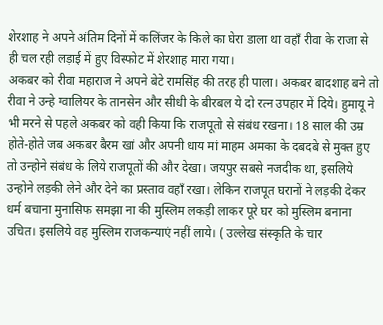शेरशाह ने अपने अंतिम दिनों में कलिंजर के किले का घेरा डाला था वहाँ रीवा के राजा से ही चल रही लड़ाई में हुए विस्फोट में शेरशाह मारा गया।
अकबर को रीवा महाराज ने अपने बेटे रामसिंह की तरह ही पाला। अकबर बादशाह बने तो रीवा ने उन्हे ग्वालियर के तानसेन और सीधी के बीरबल ये दो रत्न उपहार में दिये। हुमायू ने भी मरने से पहले अकबर को वही किया कि राजपूतो से संबंध रखना। 18 साल की उम्र होते-होते जब अकबर बैरम खां और अपनी धाय मां माहम अमका के दबदबे से मुक्त हुए तो उन्होने संबंध के लिये राजपूतों की और देखा। जयपुर सबसे नजदीक था, इसलिये उन्होने लड़की लेने और देने का प्रस्ताव वहाँ रखा। लेकिन राजपूत घरानों ने लड़की देकर धर्म बचाना मुनासिफ समझा ना की मुस्लिम लकड़ी लाकर पूरे घर को मुस्लिम बनाना उचित। इसलिये वह मुस्लिम राजकन्याएं नहीं लाये। ( उल्लेख संस्कृति के चार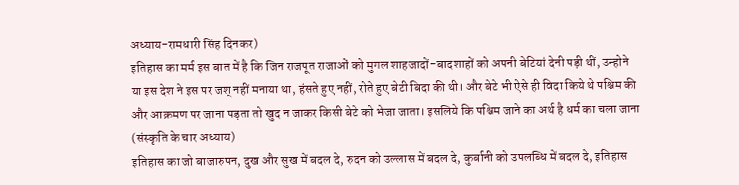अध्याय-रामधारी सिंह दिनकर)
इतिहास का मर्म इस बात में है कि जिन राजपूत राजाओं को मुगल शाहजादों-बादशाहों को अपनी बेटियां देनी पड़ी थीं, उन्होने या इस देश ने इस पर जश् नहीं मनाया था, हंसते हुए नहीं, रोते हुए बेटी बिदा की थी। और बेटे भी ऐसे ही विदा किये थे पश्चिम की और आक्रमण पर जाना पड़ता तो खुद न जाकर किसी बेटे को भेजा जाता। इसलिये कि पश्चिम जाने का अर्थ है धर्म का चला जाना (संस्कृति के चार अध्याय)
इतिहास का जो बाजारुपन, दुख और सुख में बदल दे, रुदन को उल्लास में बदल दे, कुर्बानी को उपलब्धि में बदल दे, इतिहास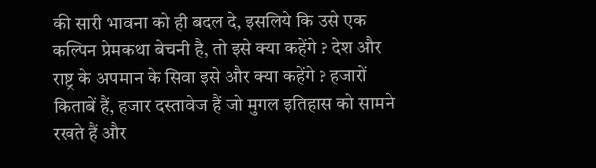की सारी भावना को ही बदल दे, इसलिये कि उसे एक कल्पिन प्रेमकथा बेचनी है, तो इसे क्या कहेंगे ? देश और राष्ट्र के अपमान के सिवा इसे और क्या कहेंगे ? हजारों किताबें हैं, हजार दस्तावेज हैं जो मुगल इतिहास को सामने रखते हैं और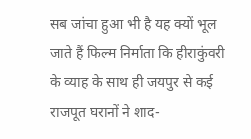सब जांचा हुआ भी है यह क्यों भूल जाते हैं फिल्म निर्माता कि हीराकुंवरी के व्याह के साथ ही जयपुर से कई राजपूत घरानों ने शाद-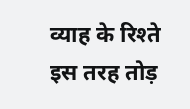व्याह के रिश्ते इस तरह तोड़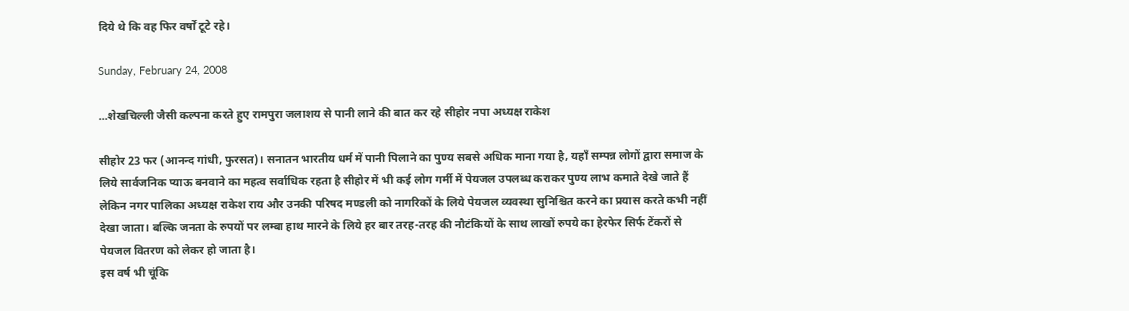दिये थे कि वह फिर वर्षों टूटे रहे।

Sunday, February 24, 2008

...शेखचिल्ली जैसी कल्पना करते हुए रामपुरा जलाशय से पानी लाने की बात कर रहे सीहोर नपा अध्यक्ष राकेश

सीहोर 23 फर (आनन्द गांधी, फुरसत)। सनातन भारतीय धर्म में पानी पिलाने का पुण्य सबसे अधिक माना गया है, यहाँ सम्पन्न लोगों द्वारा समाज के लिये सार्वजनिक प्याऊ बनवाने का महत्व सर्वाधिक रहता है सीहोर में भी कई लोग गर्मी में पेयजल उपलब्ध कराकर पुण्य लाभ कमाते देखे जाते हैं लेकिन नगर पालिका अध्यक्ष राकेश राय और उनकी परिषद मण्डली को नागरिकों के लिये पेयजल व्यवस्था सुनिश्चित करने का प्रयास करते कभी नहीं देखा जाता। बल्कि जनता के रुपयों पर लम्बा हाथ मारने के लिये हर बार तरह-तरह की नौटंकियों के साथ लाखों रुपये का हेरफेर सिर्फ टेंकरों से पेयजल वितरण को लेकर हो जाता है।
इस वर्ष भी चूंकि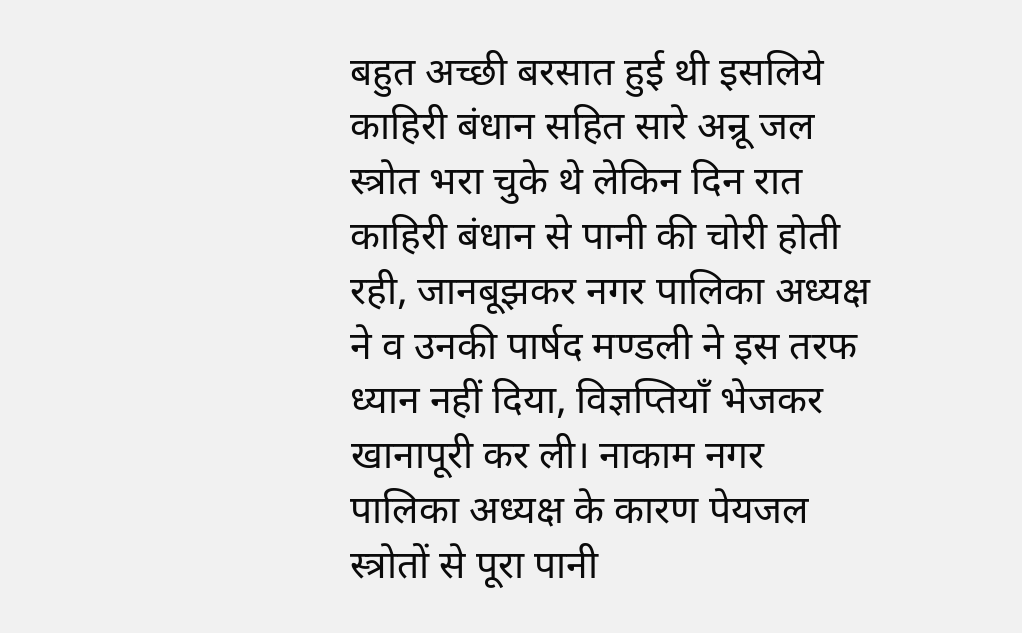बहुत अच्छी बरसात हुई थी इसलिये काहिरी बंधान सहित सारे अन्रू जल स्त्रोत भरा चुके थे लेकिन दिन रात काहिरी बंधान से पानी की चोरी होती रही, जानबूझकर नगर पालिका अध्यक्ष ने व उनकी पार्षद मण्डली ने इस तरफ ध्यान नहीं दिया, विज्ञप्तियाँ भेजकर खानापूरी कर ली। नाकाम नगर पालिका अध्यक्ष के कारण पेयजल स्त्रोतों से पूरा पानी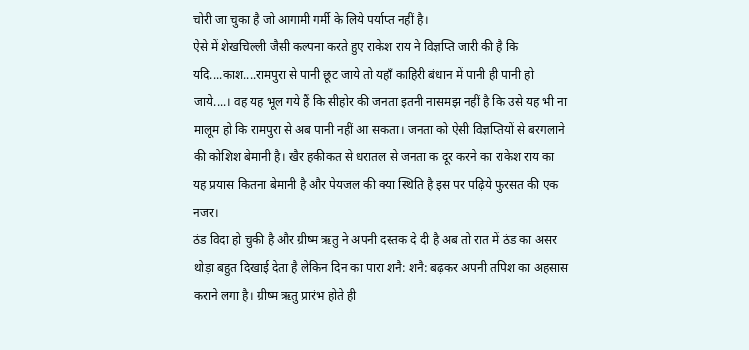चोरी जा चुका है जो आगामी गर्मी के लिये पर्याप्त नहीं है।
ऐसे में शेखचिल्ली जैसी कल्पना करते हुए राकेश राय ने विज्ञप्ति जारी की है कि यदि....काश....रामपुरा से पानी छूट जाये तो यहाँ काहिरी बंधान में पानी ही पानी हो जाये....। वह यह भूल गये हैं कि सीहोर की जनता इतनी नासमझ नहीं है कि उसे यह भी ना मालूम हो कि रामपुरा से अब पानी नहीं आ सकता। जनता को ऐसी विज्ञप्तियों से बरगलाने की कोशिश बेमानी है। खैर हकीकत से धरातल से जनता क दूर करने का राकेश राय का यह प्रयास कितना बेमानी है और पेयजल की क्या स्थिति है इस पर पढ़िये फुरसत की एक नजर।
ठंड विदा हो चुकी है और ग्रीष्म ऋतु ने अपनी दस्तक दे दी है अब तो रात में ठंड का असर थोड़ा बहुत दिखाई देता है लेकिन दिन का पारा शनै: शनै: बढ़कर अपनी तपिश का अहसास कराने लगा है। ग्रीष्म ऋतु प्रारंभ होते ही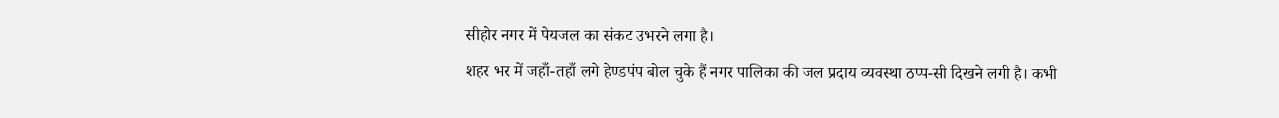सीहोर नगर में पेयजल का संकट उभरने लगा है।
शहर भर में जहाँ-तहाँ लगे हेण्डपंप बोल चुके हैं नगर पालिका की जल प्रदाय व्यवस्था ठप्प-सी दिखने लगी है। कभी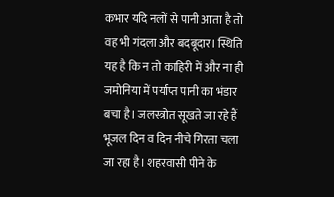कभार यदि नलों से पानी आता है तो वह भी गंदला और बदबूदार। स्थिति यह है कि न तो काहिरी में और ना ही जमोनिया में पर्याप्त पानी का भंडार बचा है। जलस्त्रोत सूखते जा रहे हैं भूजल दिन व दिन नीचे गिरता चला जा रहा है। शहरवासी पीने के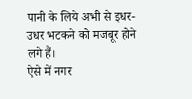पानी के लिये अभी से इधर-उधर भटकने को मजबूर होने लगे हैं।
ऐसे में नगर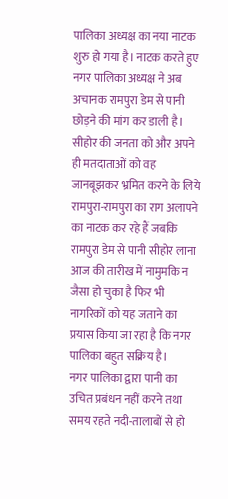पालिका अध्यक्ष का नया नाटक शुरु हो गया है। नाटक करते हुए नगर पालिका अध्यक्ष ने अब अचानक रामपुरा डेम से पानी छोड़ने की मांग कर डाली है। सीहोर की जनता को और अपने ही मतदाताओं को वह जानबूझकर भ्रमित करने के लिये रामपुरा-रामपुरा का राग अलापने का नाटक कर रहे हैं जबकि रामपुरा डेम से पानी सीहोर लाना आज की तारीख में नामुमकि न जैसा हो चुका है फिर भी नागरिकों को यह जताने का प्रयास किया जा रहा है कि नगर पालिका बहुत सक्रिय है।
नगर पालिका द्वारा पानी का उचित प्रबंधन नहीं करने तथा समय रहते नदी-तालाबों से हो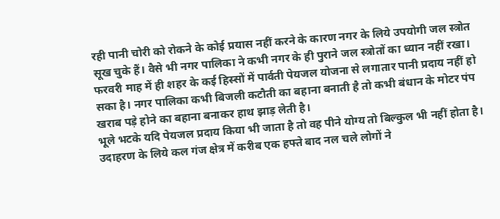रही पानी चोरी को रोकने के कोई प्रयास नहीं करने के कारण नगर के लिये उपयोगी जल स्त्रोत सूख चुके हैं। वैसे भी नगर पालिका ने कभी नगर के ही पुराने जल स्त्रोतों का ध्यान नहीं रखा।
फरवरी माह में ही शहर के कई हिस्सों में पार्वती पेयजल योजना से लगातार पानी प्रदाय नहीं हो सका है। नगर पालिका कभी बिजली कटौती का बहाना बनाती है तो कभी बंधान के मोटर पंप खराब पड़े होने का बहाना बनाकर हाथ झाड़ लेती है।
भूले भटके यदि पेयजल प्रदाय किया भी जाता है तो वह पीने योग्य तो बिल्कुल भी नहीं होता है। उदाहरण के लिये कल गंज क्षेत्र में करीब एक हफ्ते बाद नल चले लोगों ने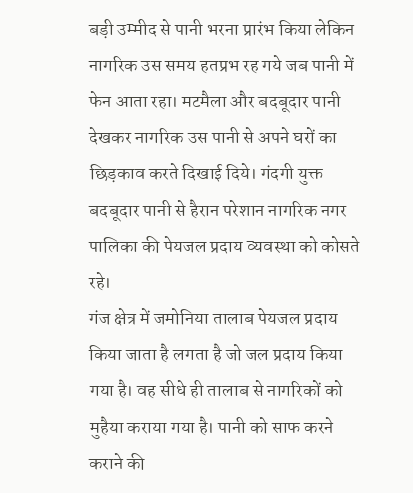बड़ी उम्मीद से पानी भरना प्रारंभ किया लेकिन नागरिक उस समय हतप्रभ रह गये जब पानी में फेन आता रहा। मटमैला और बदबूदार पानी देखकर नागरिक उस पानी से अपने घरों का छिड़काव करते दिखाई दिये। गंदगी युक्त बदबूदार पानी से हैरान परेशान नागरिक नगर पालिका की पेयजल प्रदाय व्यवस्था को कोसते रहे।
गंज क्षेत्र में जमोनिया तालाब पेयजल प्रदाय किया जाता है लगता है जो जल प्रदाय किया गया है। वह सीधे ही तालाब से नागरिकों को मुहैया कराया गया है। पानी को साफ करने कराने की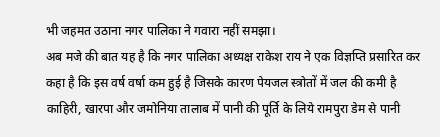भी जहमत उठाना नगर पालिका ने गवारा नहीं समझा।
अब मजे की बात यह है कि नगर पालिका अध्यक्ष राकेश राय ने एक विज्ञप्ति प्रसारित कर कहा है कि इस वर्ष वर्षा कम हुई है जिसके कारण पेयजल स्त्रोतों में जल की कमी है काहिरी, खारपा और जमोनिया तालाब में पानी की पूर्ति के लिये रामपुरा डेम से पानी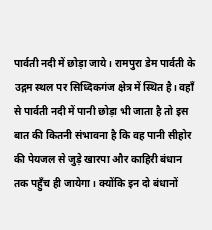पार्वती नदी में छोड़ा जाये। रामपुरा डेम पार्वती के उद्गम स्थल पर सिध्दिकगंज क्षेत्र में स्थित है। वहाँ से पार्वती नदी में पानी छोड़ा भी जाता है तो इस बात की कितनी संभावना है कि वह पानी सीहोर की पेयजल से जुड़े खारपा और काहिरी बंधान तक पहुँच ही जायेगा। क्योंकि इन दो बंधानों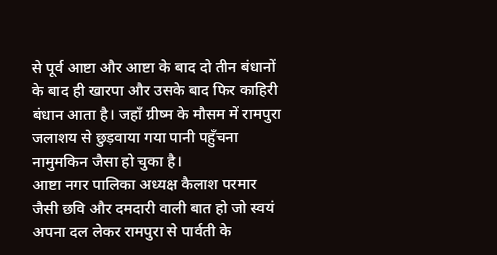से पूर्व आष्टा और आष्टा के बाद दो तीन बंधानों के बाद ही खारपा और उसके बाद फिर काहिरी बंधान आता है। जहाँ ग्रीष्म के मौसम में रामपुरा जलाशय से छुड़वाया गया पानी पहुँचना नामुमकिन जैसा हो चुका है।
आष्टा नगर पालिका अध्यक्ष कैलाश परमार जैसी छवि और दमदारी वाली बात हो जो स्वयं अपना दल लेकर रामपुरा से पार्वती के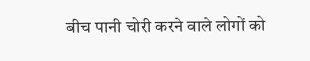बीच पानी चोरी करने वाले लोगों को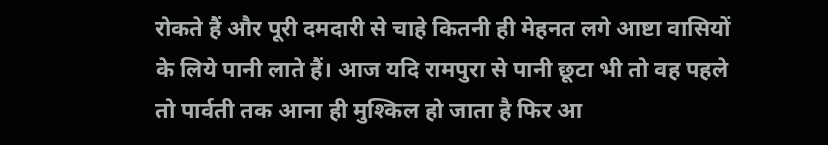रोकते हैं और पूरी दमदारी से चाहे कितनी ही मेहनत लगे आष्टा वासियों के लिये पानी लाते हैं। आज यदि रामपुरा से पानी छूटा भी तो वह पहले तो पार्वती तक आना ही मुश्किल हो जाता है फिर आ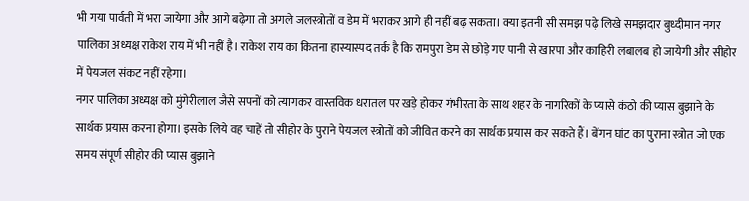भी गया पार्वती में भरा जायेगा और आगे बढ़ेगा तो अगले जलस्त्रोतों व डेम में भराकर आगे ही नहीं बढ़ सकता। क्या इतनी सी समझ पढ़े लिखे समझदार बुध्दीमान नगर पालिका अध्यक्ष राकेश राय में भी नहीं है। राकेश राय का कितना हास्यास्पद तर्क है कि रामपुरा डेम से छोड़े गए पानी से खारपा और काहिरी लबालब हो जायेगी और सीहोर में पेयजल संकट नहीं रहेगा।
नगर पालिका अध्यक्ष को मुंगेरीलाल जैसे सपनों को त्यागकर वास्तविक धरातल पर खड़े होकर गंभीरता के साथ शहर के नागरिकों के प्यासे कंठो की प्यास बुझाने के सार्थक प्रयास करना होगा। इसके लिये वह चाहें तो सीहोर के पुराने पेयजल स्त्रोतों को जीवित करने का सार्थक प्रयास कर सकते हैं। बेंगन घांट का पुराना स्त्रोत जो एक समय संपूर्ण सीहोर की प्यास बुझाने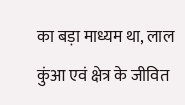का बड़ा माध्यम था, लाल कुंआ एवं क्षेत्र के जीवित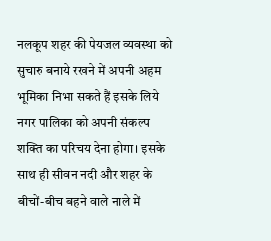नलकूप शहर की पेयजल व्यवस्था को सुचारु बनाये रखने में अपनी अहम भूमिका निभा सकते हैं इसके लिये नगर पालिका को अपनी संकल्प शक्ति का परिचय देना होगा। इसके साथ ही सीवन नदी और शहर के बीचों-बीच बहने वाले नाले में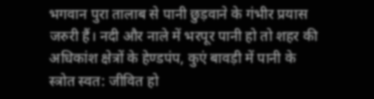भगवान पुरा तालाब से पानी छुड़वाने के गंभीर प्रयास जरुरी हैं। नदी और नाले में भरपूर पानी हो तो शहर की अधिकांश क्षेत्रों के हेण्डपंप, कुएं बावड़ी में पानी के स्त्रोत स्वत: जीवित हो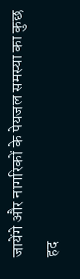जायेंगे और नागरिकों के पेयजल समस्या का कुछ हद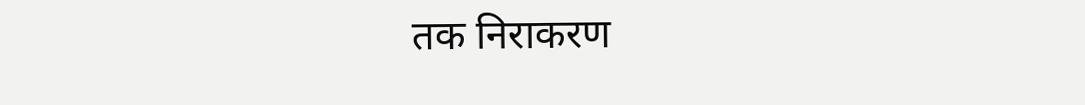तक निराकरण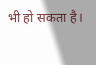भी हो सकता है।